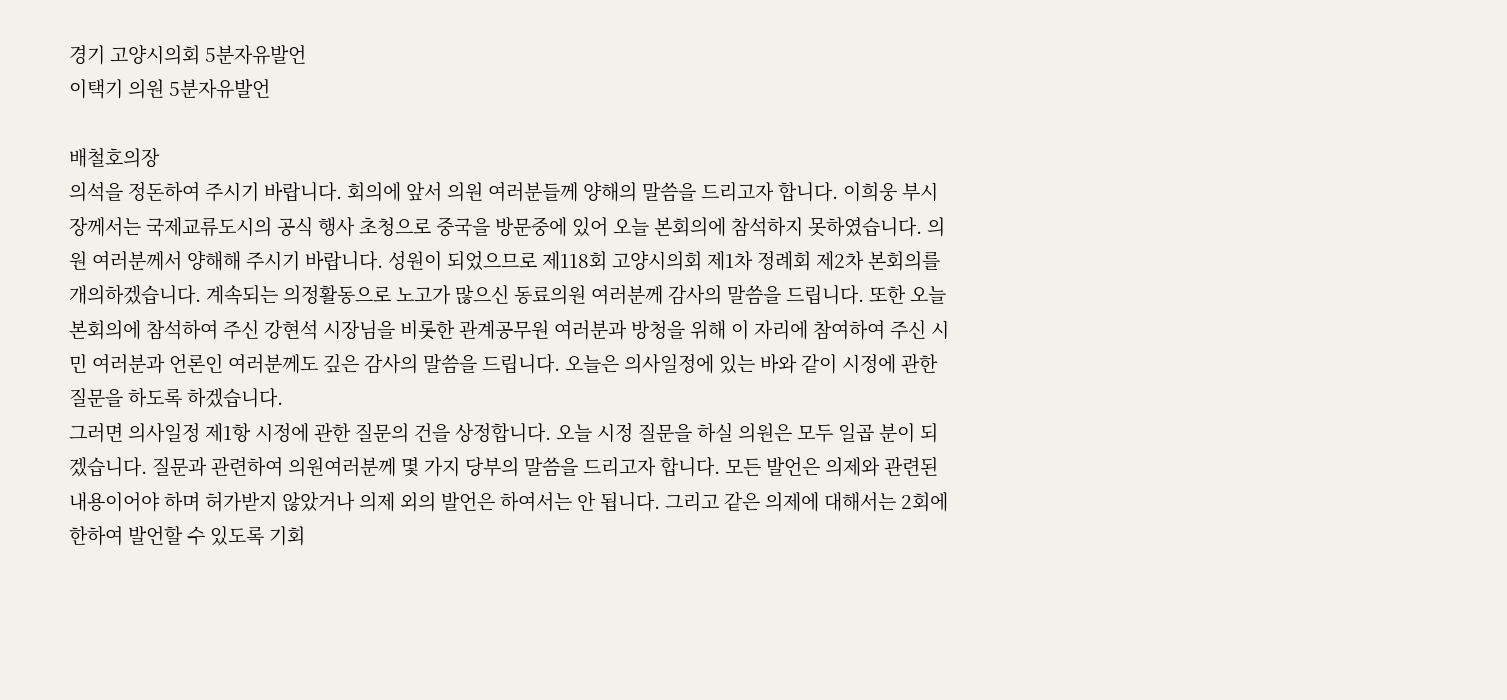경기 고양시의회 5분자유발언
이택기 의원 5분자유발언

배철호의장
의석을 정돈하여 주시기 바랍니다. 회의에 앞서 의원 여러분들께 양해의 말씀을 드리고자 합니다. 이희웅 부시장께서는 국제교류도시의 공식 행사 초청으로 중국을 방문중에 있어 오늘 본회의에 참석하지 못하였습니다. 의원 여러분께서 양해해 주시기 바랍니다. 성원이 되었으므로 제118회 고양시의회 제1차 정례회 제2차 본회의를 개의하겠습니다. 계속되는 의정활동으로 노고가 많으신 동료의원 여러분께 감사의 말씀을 드립니다. 또한 오늘 본회의에 참석하여 주신 강현석 시장님을 비롯한 관계공무원 여러분과 방청을 위해 이 자리에 참여하여 주신 시민 여러분과 언론인 여러분께도 깊은 감사의 말씀을 드립니다. 오늘은 의사일정에 있는 바와 같이 시정에 관한 질문을 하도록 하겠습니다.
그러면 의사일정 제1항 시정에 관한 질문의 건을 상정합니다. 오늘 시정 질문을 하실 의원은 모두 일곱 분이 되겠습니다. 질문과 관련하여 의원여러분께 몇 가지 당부의 말씀을 드리고자 합니다. 모든 발언은 의제와 관련된 내용이어야 하며 허가받지 않았거나 의제 외의 발언은 하여서는 안 됩니다. 그리고 같은 의제에 대해서는 2회에 한하여 발언할 수 있도록 기회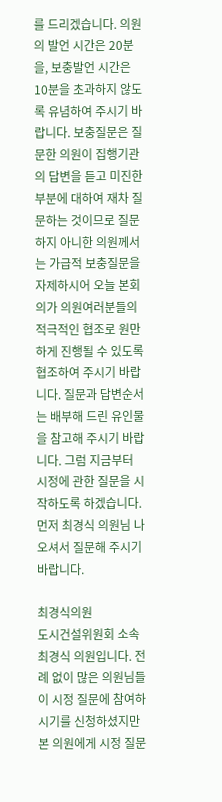를 드리겠습니다. 의원의 발언 시간은 20분을, 보충발언 시간은 10분을 초과하지 않도록 유념하여 주시기 바랍니다. 보충질문은 질문한 의원이 집행기관의 답변을 듣고 미진한 부분에 대하여 재차 질문하는 것이므로 질문하지 아니한 의원께서는 가급적 보충질문을 자제하시어 오늘 본회의가 의원여러분들의 적극적인 협조로 원만하게 진행될 수 있도록 협조하여 주시기 바랍니다. 질문과 답변순서는 배부해 드린 유인물을 참고해 주시기 바랍니다. 그럼 지금부터 시정에 관한 질문을 시작하도록 하겠습니다. 먼저 최경식 의원님 나오셔서 질문해 주시기 바랍니다.

최경식의원
도시건설위원회 소속 최경식 의원입니다. 전례 없이 많은 의원님들이 시정 질문에 참여하시기를 신청하셨지만 본 의원에게 시정 질문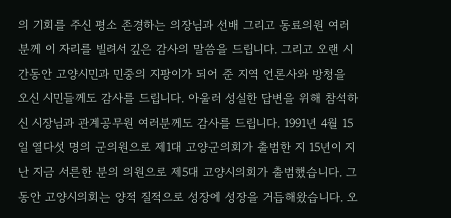의 기회를 주신 평소 존경하는 의장님과 선배 그리고 동료의원 여러분께 이 자리를 빌려서 깊은 감사의 말씀을 드립니다. 그리고 오랜 시간동안 고양시민과 민중의 지팡이가 되어 준 지역 언론사와 방청을 오신 시민들께도 감사를 드립니다. 아울러 성실한 답변을 위해 참석하신 시장님과 관계공무원 여러분께도 감사를 드립니다. 1991년 4월 15일 열다섯 명의 군의원으로 제1대 고양군의회가 출범한 지 15년이 지난 지금 서른한 분의 의원으로 제5대 고양시의회가 출범했습니다. 그동안 고양시의회는 양적 질적으로 성장에 성장을 거듭해왔습니다. 오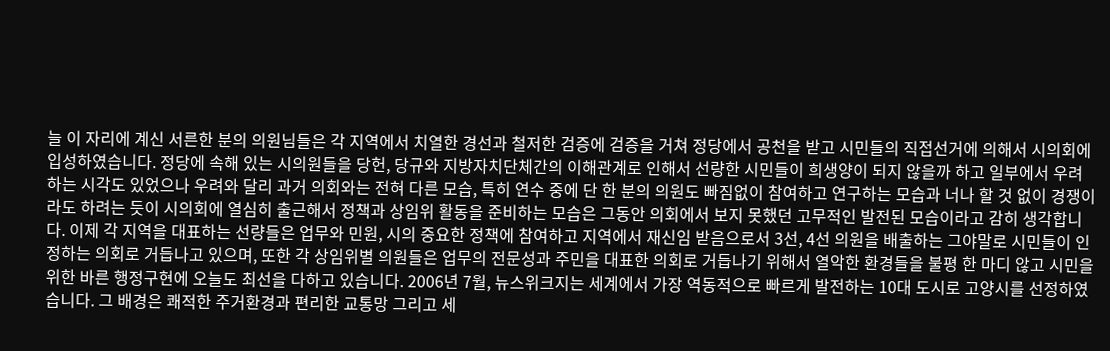늘 이 자리에 계신 서른한 분의 의원님들은 각 지역에서 치열한 경선과 철저한 검증에 검증을 거쳐 정당에서 공천을 받고 시민들의 직접선거에 의해서 시의회에 입성하였습니다. 정당에 속해 있는 시의원들을 당헌, 당규와 지방자치단체간의 이해관계로 인해서 선량한 시민들이 희생양이 되지 않을까 하고 일부에서 우려하는 시각도 있었으나 우려와 달리 과거 의회와는 전혀 다른 모습, 특히 연수 중에 단 한 분의 의원도 빠짐없이 참여하고 연구하는 모습과 너나 할 것 없이 경쟁이라도 하려는 듯이 시의회에 열심히 출근해서 정책과 상임위 활동을 준비하는 모습은 그동안 의회에서 보지 못했던 고무적인 발전된 모습이라고 감히 생각합니다. 이제 각 지역을 대표하는 선량들은 업무와 민원, 시의 중요한 정책에 참여하고 지역에서 재신임 받음으로서 3선, 4선 의원을 배출하는 그야말로 시민들이 인정하는 의회로 거듭나고 있으며, 또한 각 상임위별 의원들은 업무의 전문성과 주민을 대표한 의회로 거듭나기 위해서 열악한 환경들을 불평 한 마디 않고 시민을 위한 바른 행정구현에 오늘도 최선을 다하고 있습니다. 2006년 7월, 뉴스위크지는 세계에서 가장 역동적으로 빠르게 발전하는 10대 도시로 고양시를 선정하였습니다. 그 배경은 쾌적한 주거환경과 편리한 교통망 그리고 세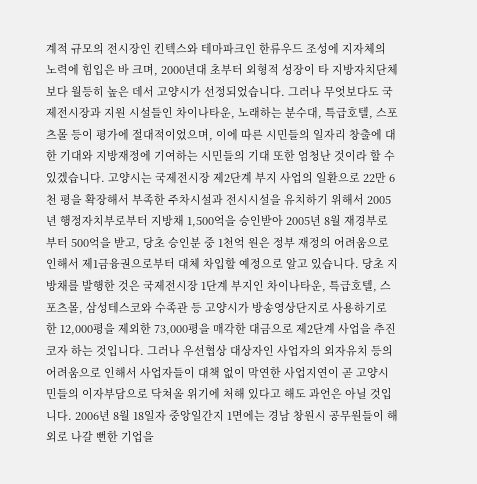계적 규모의 전시장인 킨텍스와 테마파크인 한류우드 조성에 지자체의 노력에 힘입은 바 크며, 2000년대 초부터 외형적 성장이 타 지방자치단체보다 월등히 높은 데서 고양시가 선정되었습니다. 그러나 무엇보다도 국제전시장과 지원 시설들인 차이나타운, 노래하는 분수대, 특급호텔, 스포츠몰 등이 평가에 절대적이었으며, 이에 따른 시민들의 일자리 창출에 대한 기대와 지방재정에 기여하는 시민들의 기대 또한 엄청난 것이라 할 수 있겠습니다. 고양시는 국제전시장 제2단계 부지 사업의 일환으로 22만 6천 평을 확장해서 부족한 주차시설과 전시시설을 유치하기 위해서 2005년 행정자치부로부터 지방채 1,500억을 승인받아 2005년 8월 재경부로부터 500억을 받고, 당초 승인분 중 1천억 원은 정부 재정의 어려움으로 인해서 제1금융권으로부터 대체 차입할 예정으로 알고 있습니다. 당초 지방채를 발행한 것은 국제전시장 1단계 부지인 차이나타운, 특급호텔, 스포츠몰, 삼성테스코와 수족관 등 고양시가 방송영상단지로 사용하기로 한 12,000평을 제외한 73,000평을 매각한 대금으로 제2단계 사업을 추진코자 하는 것입니다. 그러나 우선협상 대상자인 사업자의 외자유치 등의 어려움으로 인해서 사업자들이 대책 없이 막연한 사업지연이 곧 고양시민들의 이자부담으로 닥쳐올 위기에 처해 있다고 해도 과언은 아닐 것입니다. 2006년 8월 18일자 중앙일간지 1면에는 경남 창원시 공무원들이 해외로 나갈 뻔한 기업을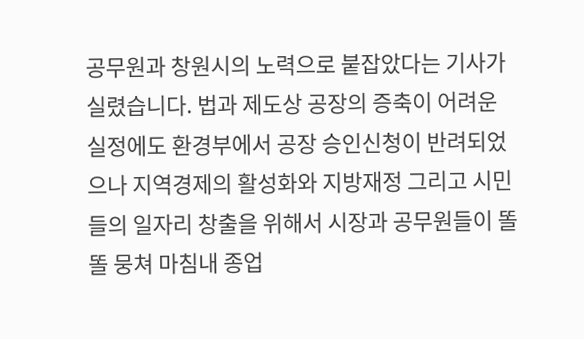공무원과 창원시의 노력으로 붙잡았다는 기사가 실렸습니다. 법과 제도상 공장의 증축이 어려운 실정에도 환경부에서 공장 승인신청이 반려되었으나 지역경제의 활성화와 지방재정 그리고 시민들의 일자리 창출을 위해서 시장과 공무원들이 똘똘 뭉쳐 마침내 종업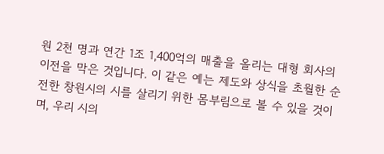원 2천 명과 연간 1조 1,400억의 매출을 올리는 대형 회사의 이전을 막은 것입니다. 이 같은 예는 제도와 상식을 초월한 순전한 창원시의 시를 살리기 위한 몸부림으로 볼 수 있을 것이며, 우리 시의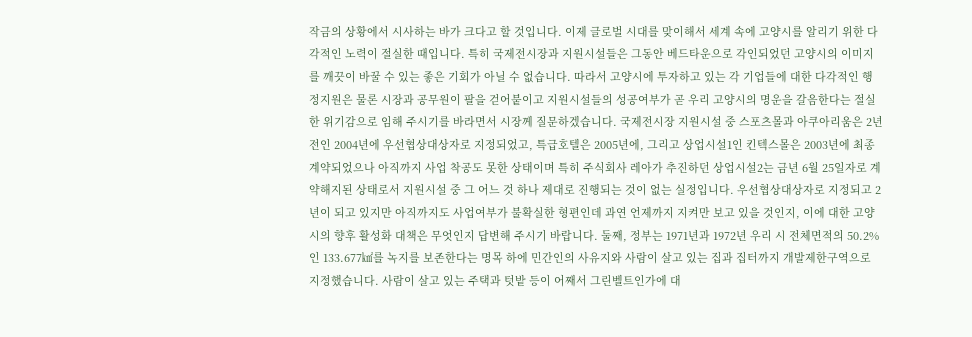작금의 상황에서 시사하는 바가 크다고 할 것입니다. 이제 글로벌 시대를 맞이해서 세계 속에 고양시를 알리기 위한 다각적인 노력이 절실한 때입니다. 특히 국제전시장과 지원시설들은 그동안 베드타운으로 각인되었던 고양시의 이미지를 깨끗이 바꿀 수 있는 좋은 기회가 아닐 수 없습니다. 따라서 고양시에 투자하고 있는 각 기업들에 대한 다각적인 행정지원은 물론 시장과 공무원이 팔을 걷어붙이고 지원시설들의 성공여부가 곧 우리 고양시의 명운을 갈음한다는 절실한 위기감으로 임해 주시기를 바라면서 시장께 질문하겠습니다. 국제전시장 지원시설 중 스포츠몰과 아쿠아리움은 2년 전인 2004년에 우선협상대상자로 지정되었고, 특급호텔은 2005년에, 그리고 상업시설1인 킨텍스몰은 2003년에 최종 계약되었으나 아직까지 사업 착공도 못한 상태이며 특히 주식회사 레아가 추진하던 상업시설2는 금년 6월 25일자로 계약해지된 상태로서 지원시설 중 그 어느 것 하나 제대로 진행되는 것이 없는 실정입니다. 우선협상대상자로 지정되고 2년이 되고 있지만 아직까지도 사업여부가 불확실한 형편인데 과연 언제까지 지켜만 보고 있을 것인지, 이에 대한 고양시의 향후 활성화 대책은 무엇인지 답변해 주시기 바랍니다. 둘째, 정부는 1971년과 1972년 우리 시 전체면적의 50.2%인 133.677㎢를 녹지를 보존한다는 명목 하에 민간인의 사유지와 사람이 살고 있는 집과 집터까지 개발제한구역으로 지정했습니다. 사람이 살고 있는 주택과 텃밭 등이 어째서 그린벨트인가에 대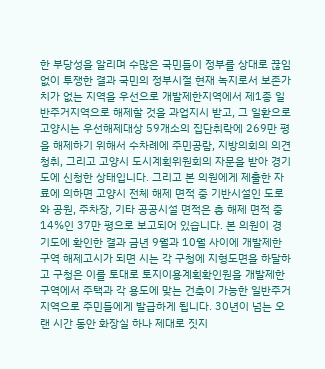한 부당성을 알리며 수많은 국민들이 정부를 상대로 끊임없이 투쟁한 결과 국민의 정부시절 현재 녹지로서 보존가치가 없는 지역을 우선으로 개발제한지역에서 제1종 일반주거지역으로 해제할 것을 과업지시 받고, 그 일환으로 고양시는 우선해제대상 59개소의 집단취락에 269만 평을 해제하기 위해서 수차례에 주민공람, 지방의회의 의견청취, 그리고 고양시 도시계획위원회의 자문을 받아 경기도에 신청한 상태입니다. 그리고 본 의원에게 제출한 자료에 의하면 고양시 전체 해제 면적 중 기반시설인 도로와 공원, 주차장, 기타 공공시설 면적은 총 해제 면적 중 14%인 37만 평으로 보고되어 있습니다. 본 의원이 경기도에 확인한 결과 금년 9월과 10월 사이에 개발제한구역 해제고시가 되면 시는 각 구청에 지형도면을 하달하고 구청은 이를 토대로 토지이용계획확인원을 개발제한구역에서 주택과 각 용도에 맞는 건축이 가능한 일반주거지역으로 주민들에게 발급하게 됩니다. 30년이 넘는 오랜 시간 동안 화장실 하나 제대로 짓지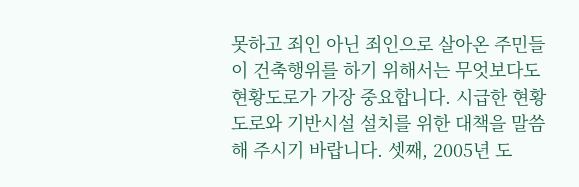못하고 죄인 아닌 죄인으로 살아온 주민들이 건축행위를 하기 위해서는 무엇보다도 현황도로가 가장 중요합니다. 시급한 현황도로와 기반시설 설치를 위한 대책을 말씀해 주시기 바랍니다. 셋째, 2005년 도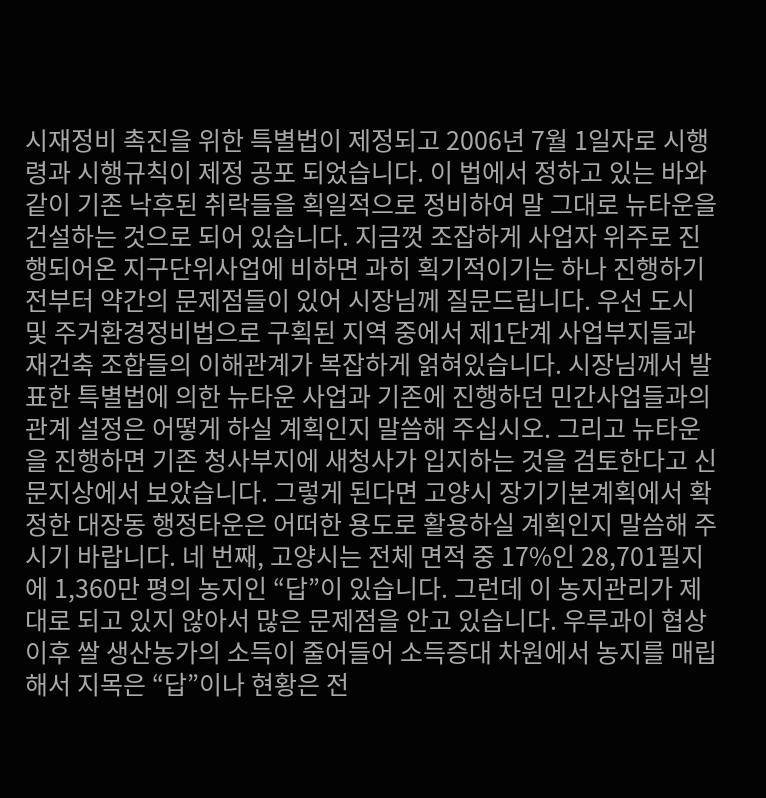시재정비 촉진을 위한 특별법이 제정되고 2006년 7월 1일자로 시행령과 시행규칙이 제정 공포 되었습니다. 이 법에서 정하고 있는 바와 같이 기존 낙후된 취락들을 획일적으로 정비하여 말 그대로 뉴타운을 건설하는 것으로 되어 있습니다. 지금껏 조잡하게 사업자 위주로 진행되어온 지구단위사업에 비하면 과히 획기적이기는 하나 진행하기 전부터 약간의 문제점들이 있어 시장님께 질문드립니다. 우선 도시 및 주거환경정비법으로 구획된 지역 중에서 제1단계 사업부지들과 재건축 조합들의 이해관계가 복잡하게 얽혀있습니다. 시장님께서 발표한 특별법에 의한 뉴타운 사업과 기존에 진행하던 민간사업들과의 관계 설정은 어떻게 하실 계획인지 말씀해 주십시오. 그리고 뉴타운을 진행하면 기존 청사부지에 새청사가 입지하는 것을 검토한다고 신문지상에서 보았습니다. 그렇게 된다면 고양시 장기기본계획에서 확정한 대장동 행정타운은 어떠한 용도로 활용하실 계획인지 말씀해 주시기 바랍니다. 네 번째, 고양시는 전체 면적 중 17%인 28,701필지에 1,360만 평의 농지인 “답”이 있습니다. 그런데 이 농지관리가 제대로 되고 있지 않아서 많은 문제점을 안고 있습니다. 우루과이 협상 이후 쌀 생산농가의 소득이 줄어들어 소득증대 차원에서 농지를 매립해서 지목은 “답”이나 현황은 전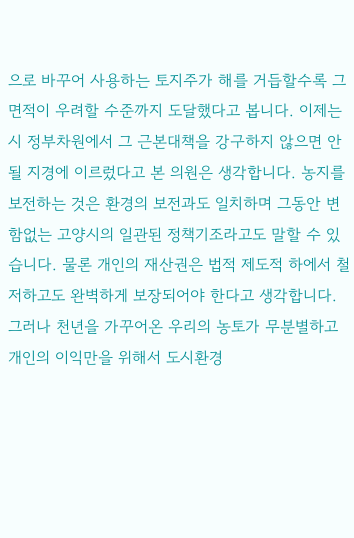으로 바꾸어 사용하는 토지주가 해를 거듭할수록 그 면적이 우려할 수준까지 도달했다고 봅니다. 이제는 시 정부차원에서 그 근본대책을 강구하지 않으면 안 될 지경에 이르렀다고 본 의원은 생각합니다. 농지를 보전하는 것은 환경의 보전과도 일치하며 그동안 변함없는 고양시의 일관된 정책기조라고도 말할 수 있습니다. 물론 개인의 재산권은 법적 제도적 하에서 철저하고도 완벽하게 보장되어야 한다고 생각합니다. 그러나 천년을 가꾸어온 우리의 농토가 무분별하고 개인의 이익만을 위해서 도시환경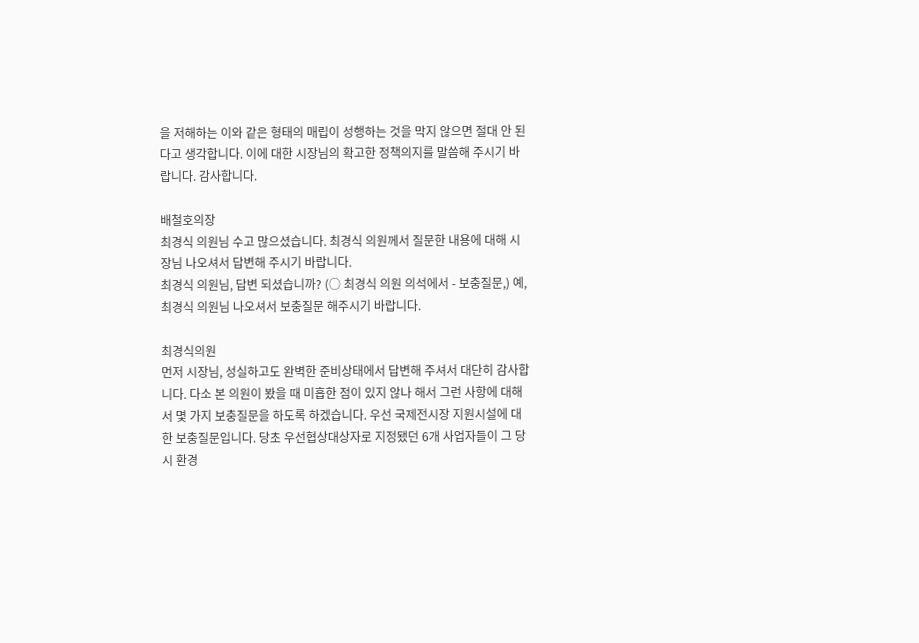을 저해하는 이와 같은 형태의 매립이 성행하는 것을 막지 않으면 절대 안 된다고 생각합니다. 이에 대한 시장님의 확고한 정책의지를 말씀해 주시기 바랍니다. 감사합니다.

배철호의장
최경식 의원님 수고 많으셨습니다. 최경식 의원께서 질문한 내용에 대해 시장님 나오셔서 답변해 주시기 바랍니다.
최경식 의원님, 답변 되셨습니까? (○ 최경식 의원 의석에서 - 보충질문,) 예, 최경식 의원님 나오셔서 보충질문 해주시기 바랍니다.

최경식의원
먼저 시장님, 성실하고도 완벽한 준비상태에서 답변해 주셔서 대단히 감사합니다. 다소 본 의원이 봤을 때 미흡한 점이 있지 않나 해서 그런 사항에 대해서 몇 가지 보충질문을 하도록 하겠습니다. 우선 국제전시장 지원시설에 대한 보충질문입니다. 당초 우선협상대상자로 지정됐던 6개 사업자들이 그 당시 환경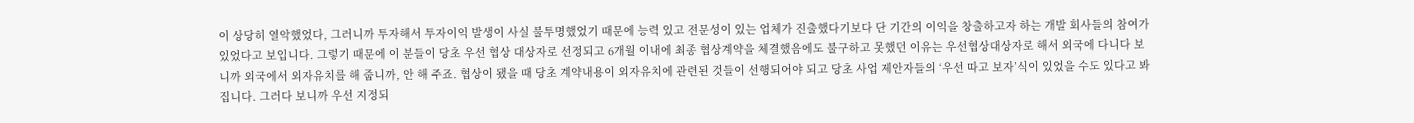이 상당히 열악했었다, 그러니까 투자해서 투자이익 발생이 사실 불투명했었기 때문에 능력 있고 전문성이 있는 업체가 진출했다기보다 단 기간의 이익을 창출하고자 하는 개발 회사들의 참여가 있었다고 보입니다. 그렇기 때문에 이 분들이 당초 우선 협상 대상자로 선정되고 6개월 이내에 최종 협상계약을 체결했음에도 불구하고 못했던 이유는 우선협상대상자로 해서 외국에 다니다 보니까 외국에서 외자유치를 해 줍니까, 안 해 주죠. 협상이 됐을 때 당초 계약내용이 외자유치에 관련된 것들이 선행되어야 되고 당초 사업 제안자들의 ‘우선 따고 보자’식이 있었을 수도 있다고 봐집니다. 그러다 보니까 우선 지정되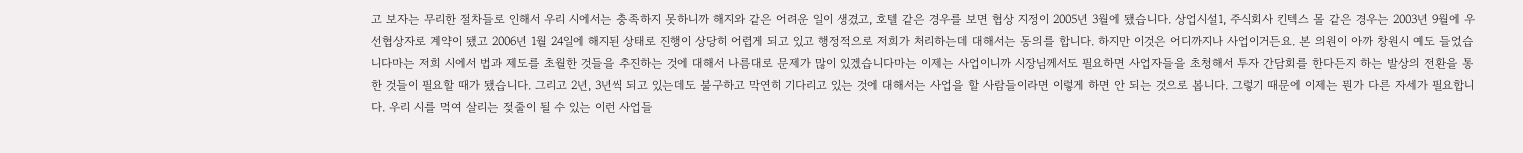고 보자는 무리한 절차들로 인해서 우리 시에서는 충족하지 못하니까 해지와 같은 어려운 일이 생겼고, 호텔 같은 경우를 보면 협상 지정이 2005년 3월에 됐습니다. 상업시설1, 주식회사 킨텍스 몰 같은 경우는 2003년 9월에 우선협상자로 계약이 됐고 2006년 1월 24일에 해지된 상태로 진행이 상당히 어렵게 되고 있고 행정적으로 저희가 처리하는데 대해서는 동의를 합니다. 하지만 이것은 어디까지나 사업이거든요. 본 의원이 아까 창원시 예도 들었습니다마는 저희 시에서 법과 제도를 초월한 것들을 추진하는 것에 대해서 나름대로 문제가 많이 있겠습니다마는 이제는 사업이니까 시장님께서도 필요하면 사업자들을 초청해서 투자 간담회를 한다든지 하는 발상의 전환을 통한 것들이 필요할 때가 됐습니다. 그리고 2년, 3년씩 되고 있는데도 불구하고 막연히 기다리고 있는 것에 대해서는 사업을 할 사람들이라면 이렇게 하면 안 되는 것으로 봅니다. 그렇기 때문에 이제는 뭔가 다른 자세가 필요합니다. 우리 시를 먹여 살리는 젖줄이 될 수 있는 이런 사업들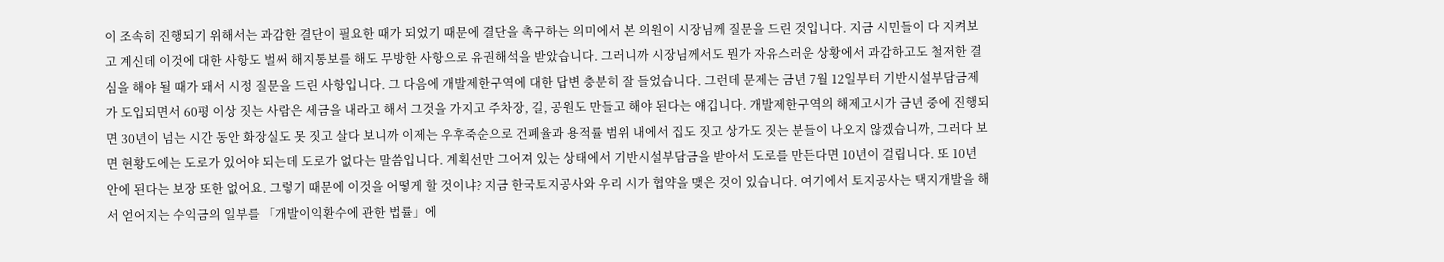이 조속히 진행되기 위해서는 과감한 결단이 필요한 때가 되었기 때문에 결단을 촉구하는 의미에서 본 의원이 시장님께 질문을 드린 것입니다. 지금 시민들이 다 지켜보고 계신데 이것에 대한 사항도 벌써 해지통보를 해도 무방한 사항으로 유권해석을 받았습니다. 그러니까 시장님께서도 뭔가 자유스러운 상황에서 과감하고도 철저한 결심을 해야 될 때가 돼서 시정 질문을 드린 사항입니다. 그 다음에 개발제한구역에 대한 답변 충분히 잘 들었습니다. 그런데 문제는 금년 7월 12일부터 기반시설부담금제가 도입되면서 60평 이상 짓는 사람은 세금을 내라고 해서 그것을 가지고 주차장, 길, 공원도 만들고 해야 된다는 얘깁니다. 개발제한구역의 해제고시가 금년 중에 진행되면 30년이 넘는 시간 동안 화장실도 못 짓고 살다 보니까 이제는 우후죽순으로 건폐율과 용적률 범위 내에서 집도 짓고 상가도 짓는 분들이 나오지 않겠습니까, 그러다 보면 현황도에는 도로가 있어야 되는데 도로가 없다는 말씀입니다. 계획선만 그어져 있는 상태에서 기반시설부담금을 받아서 도로를 만든다면 10년이 걸립니다. 또 10년 안에 된다는 보장 또한 없어요. 그렇기 때문에 이것을 어떻게 할 것이냐? 지금 한국토지공사와 우리 시가 협약을 맺은 것이 있습니다. 여기에서 토지공사는 택지개발을 해서 얻어지는 수익금의 일부를 「개발이익환수에 관한 법률」에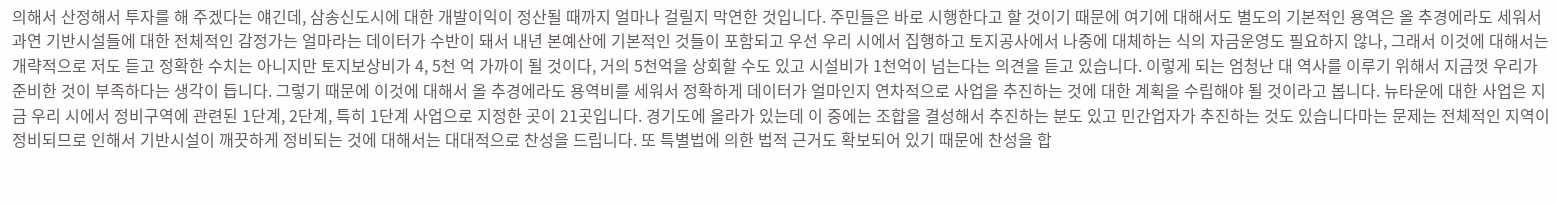의해서 산정해서 투자를 해 주겠다는 얘긴데, 삼송신도시에 대한 개발이익이 정산될 때까지 얼마나 걸릴지 막연한 것입니다. 주민들은 바로 시행한다고 할 것이기 때문에 여기에 대해서도 별도의 기본적인 용역은 올 추경에라도 세워서 과연 기반시설들에 대한 전체적인 감정가는 얼마라는 데이터가 수반이 돼서 내년 본예산에 기본적인 것들이 포함되고 우선 우리 시에서 집행하고 토지공사에서 나중에 대체하는 식의 자금운영도 필요하지 않나, 그래서 이것에 대해서는 개략적으로 저도 듣고 정확한 수치는 아니지만 토지보상비가 4, 5천 억 가까이 될 것이다, 거의 5천억을 상회할 수도 있고 시설비가 1천억이 넘는다는 의견을 듣고 있습니다. 이렇게 되는 엄청난 대 역사를 이루기 위해서 지금껏 우리가 준비한 것이 부족하다는 생각이 듭니다. 그렇기 때문에 이것에 대해서 올 추경에라도 용역비를 세워서 정확하게 데이터가 얼마인지 연차적으로 사업을 추진하는 것에 대한 계획을 수립해야 될 것이라고 봅니다. 뉴타운에 대한 사업은 지금 우리 시에서 정비구역에 관련된 1단계, 2단계, 특히 1단계 사업으로 지정한 곳이 21곳입니다. 경기도에 올라가 있는데 이 중에는 조합을 결성해서 추진하는 분도 있고 민간업자가 추진하는 것도 있습니다마는 문제는 전체적인 지역이 정비되므로 인해서 기반시설이 깨끗하게 정비되는 것에 대해서는 대대적으로 찬성을 드립니다. 또 특별법에 의한 법적 근거도 확보되어 있기 때문에 찬성을 합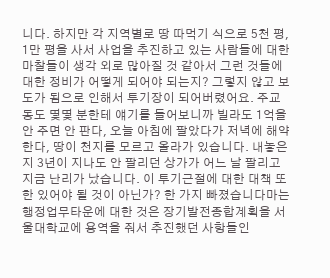니다. 하지만 각 지역별로 땅 따먹기 식으로 5천 평, 1만 평을 사서 사업을 추진하고 있는 사람들에 대한 마찰들이 생각 외로 많아질 것 같아서 그런 것들에 대한 정비가 어떻게 되어야 되는지? 그렇지 않고 보도가 됨으로 인해서 투기장이 되어버렸어요. 주교동도 몇몇 분한테 얘기를 들어보니까 빌라도 1억을 안 주면 안 판다, 오늘 아침에 팔았다가 저녁에 해약한다, 땅이 천지를 모르고 올라가 있습니다. 내놓은 지 3년이 지나도 안 팔리던 상가가 어느 날 팔리고 지금 난리가 났습니다. 이 투기근절에 대한 대책 또한 있어야 될 것이 아닌가? 한 가지 빠졌습니다마는 행정업무타운에 대한 것은 장기발전종합계획을 서울대학교에 용역을 줘서 추진했던 사항들인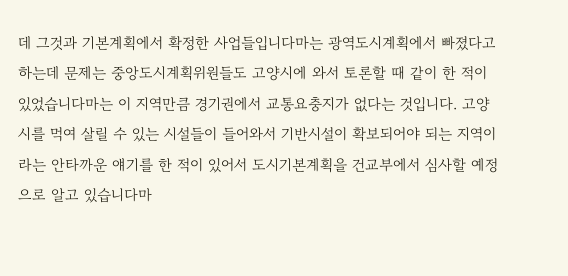데 그것과 기본계획에서 확정한 사업들입니다마는 광역도시계획에서 빠졌다고 하는데 문제는 중앙도시계획위원들도 고양시에 와서 토론할 때 같이 한 적이 있었습니다마는 이 지역만큼 경기권에서 교통요충지가 없다는 것입니다. 고양시를 먹여 살릴 수 있는 시설들이 들어와서 기반시설이 확보되어야 되는 지역이라는 안타까운 얘기를 한 적이 있어서 도시기본계획을 건교부에서 심사할 예정으로 알고 있습니다마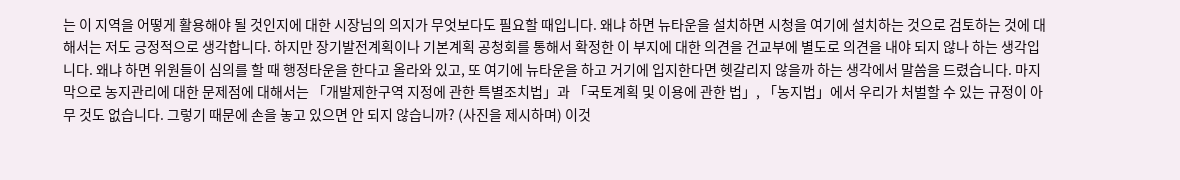는 이 지역을 어떻게 활용해야 될 것인지에 대한 시장님의 의지가 무엇보다도 필요할 때입니다. 왜냐 하면 뉴타운을 설치하면 시청을 여기에 설치하는 것으로 검토하는 것에 대해서는 저도 긍정적으로 생각합니다. 하지만 장기발전계획이나 기본계획 공청회를 통해서 확정한 이 부지에 대한 의견을 건교부에 별도로 의견을 내야 되지 않나 하는 생각입니다. 왜냐 하면 위원들이 심의를 할 때 행정타운을 한다고 올라와 있고, 또 여기에 뉴타운을 하고 거기에 입지한다면 헷갈리지 않을까 하는 생각에서 말씀을 드렸습니다. 마지막으로 농지관리에 대한 문제점에 대해서는 「개발제한구역 지정에 관한 특별조치법」과 「국토계획 및 이용에 관한 법」, 「농지법」에서 우리가 처벌할 수 있는 규정이 아무 것도 없습니다. 그렇기 때문에 손을 놓고 있으면 안 되지 않습니까? (사진을 제시하며) 이것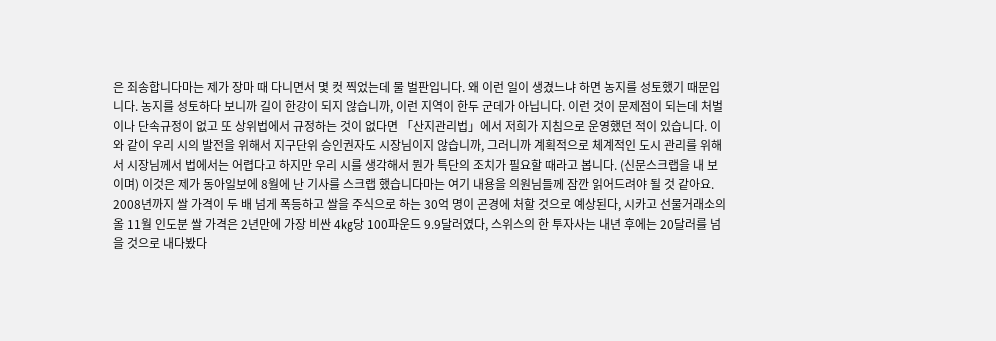은 죄송합니다마는 제가 장마 때 다니면서 몇 컷 찍었는데 물 벌판입니다. 왜 이런 일이 생겼느냐 하면 농지를 성토했기 때문입니다. 농지를 성토하다 보니까 길이 한강이 되지 않습니까, 이런 지역이 한두 군데가 아닙니다. 이런 것이 문제점이 되는데 처벌이나 단속규정이 없고 또 상위법에서 규정하는 것이 없다면 「산지관리법」에서 저희가 지침으로 운영했던 적이 있습니다. 이와 같이 우리 시의 발전을 위해서 지구단위 승인권자도 시장님이지 않습니까, 그러니까 계획적으로 체계적인 도시 관리를 위해서 시장님께서 법에서는 어렵다고 하지만 우리 시를 생각해서 뭔가 특단의 조치가 필요할 때라고 봅니다. (신문스크랩을 내 보이며) 이것은 제가 동아일보에 8월에 난 기사를 스크랩 했습니다마는 여기 내용을 의원님들께 잠깐 읽어드려야 될 것 같아요. 2008년까지 쌀 가격이 두 배 넘게 폭등하고 쌀을 주식으로 하는 30억 명이 곤경에 처할 것으로 예상된다, 시카고 선물거래소의 올 11월 인도분 쌀 가격은 2년만에 가장 비싼 4㎏당 100파운드 9.9달러였다, 스위스의 한 투자사는 내년 후에는 20달러를 넘을 것으로 내다봤다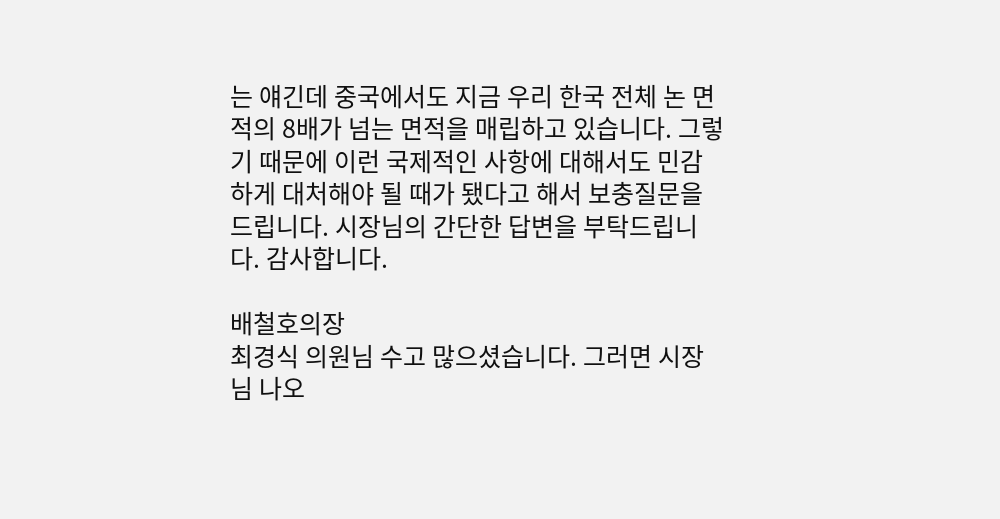는 얘긴데 중국에서도 지금 우리 한국 전체 논 면적의 8배가 넘는 면적을 매립하고 있습니다. 그렇기 때문에 이런 국제적인 사항에 대해서도 민감하게 대처해야 될 때가 됐다고 해서 보충질문을 드립니다. 시장님의 간단한 답변을 부탁드립니다. 감사합니다.

배철호의장
최경식 의원님 수고 많으셨습니다. 그러면 시장님 나오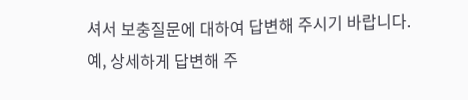셔서 보충질문에 대하여 답변해 주시기 바랍니다.
예, 상세하게 답변해 주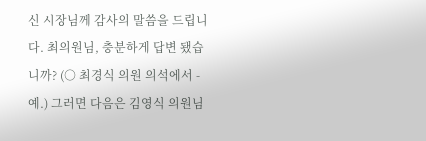신 시장님께 감사의 말씀을 드립니다. 최의원님, 충분하게 답변 됐습니까? (○ 최경식 의원 의석에서 - 예.) 그러면 다음은 김영식 의원님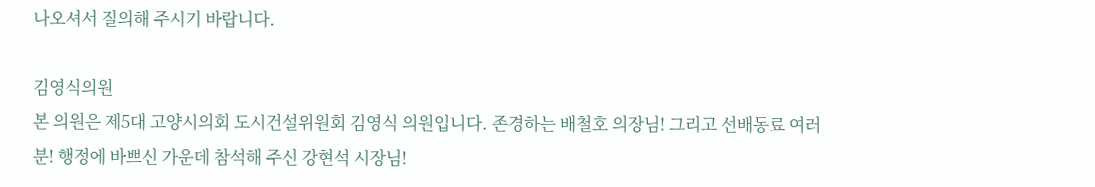나오셔서 질의해 주시기 바랍니다.

김영식의원
본 의원은 제5대 고양시의회 도시건설위원회 김영식 의원입니다. 존경하는 배철호 의장님! 그리고 선배동료 여러분! 행정에 바쁘신 가운데 참석해 주신 강현석 시장님!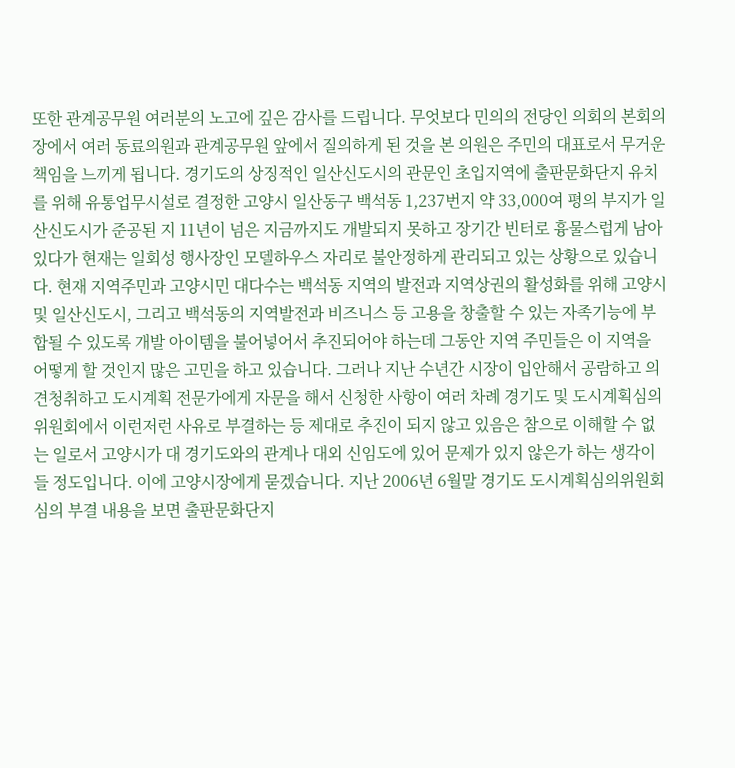또한 관계공무원 여러분의 노고에 깊은 감사를 드립니다. 무엇보다 민의의 전당인 의회의 본회의장에서 여러 동료의원과 관계공무원 앞에서 질의하게 된 것을 본 의원은 주민의 대표로서 무거운 책임을 느끼게 됩니다. 경기도의 상징적인 일산신도시의 관문인 초입지역에 출판문화단지 유치를 위해 유통업무시설로 결정한 고양시 일산동구 백석동 1,237번지 약 33,000여 평의 부지가 일산신도시가 준공된 지 11년이 넘은 지금까지도 개발되지 못하고 장기간 빈터로 흉물스럽게 남아 있다가 현재는 일회성 행사장인 모델하우스 자리로 불안정하게 관리되고 있는 상황으로 있습니다. 현재 지역주민과 고양시민 대다수는 백석동 지역의 발전과 지역상권의 활성화를 위해 고양시 및 일산신도시, 그리고 백석동의 지역발전과 비즈니스 등 고용을 창출할 수 있는 자족기능에 부합될 수 있도록 개발 아이템을 불어넣어서 추진되어야 하는데 그동안 지역 주민들은 이 지역을 어떻게 할 것인지 많은 고민을 하고 있습니다. 그러나 지난 수년간 시장이 입안해서 공람하고 의견청취하고 도시계획 전문가에게 자문을 해서 신청한 사항이 여러 차례 경기도 및 도시계획심의위원회에서 이런저런 사유로 부결하는 등 제대로 추진이 되지 않고 있음은 참으로 이해할 수 없는 일로서 고양시가 대 경기도와의 관계나 대외 신임도에 있어 문제가 있지 않은가 하는 생각이 들 정도입니다. 이에 고양시장에게 묻겠습니다. 지난 2006년 6월말 경기도 도시계획심의위원회 심의 부결 내용을 보면 출판문화단지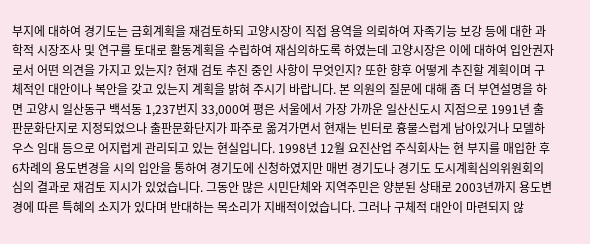부지에 대하여 경기도는 금회계획을 재검토하되 고양시장이 직접 용역을 의뢰하여 자족기능 보강 등에 대한 과학적 시장조사 및 연구를 토대로 활동계획을 수립하여 재심의하도록 하였는데 고양시장은 이에 대하여 입안권자로서 어떤 의견을 가지고 있는지? 현재 검토 추진 중인 사항이 무엇인지? 또한 향후 어떻게 추진할 계획이며 구체적인 대안이나 복안을 갖고 있는지 계획을 밝혀 주시기 바랍니다. 본 의원의 질문에 대해 좀 더 부연설명을 하면 고양시 일산동구 백석동 1,237번지 33,000여 평은 서울에서 가장 가까운 일산신도시 지점으로 1991년 출판문화단지로 지정되었으나 출판문화단지가 파주로 옮겨가면서 현재는 빈터로 흉물스럽게 남아있거나 모델하우스 임대 등으로 어지럽게 관리되고 있는 현실입니다. 1998년 12월 요진산업 주식회사는 현 부지를 매입한 후 6차례의 용도변경을 시의 입안을 통하여 경기도에 신청하였지만 매번 경기도나 경기도 도시계획심의위원회의 심의 결과로 재검토 지시가 있었습니다. 그동안 많은 시민단체와 지역주민은 양분된 상태로 2003년까지 용도변경에 따른 특혜의 소지가 있다며 반대하는 목소리가 지배적이었습니다. 그러나 구체적 대안이 마련되지 않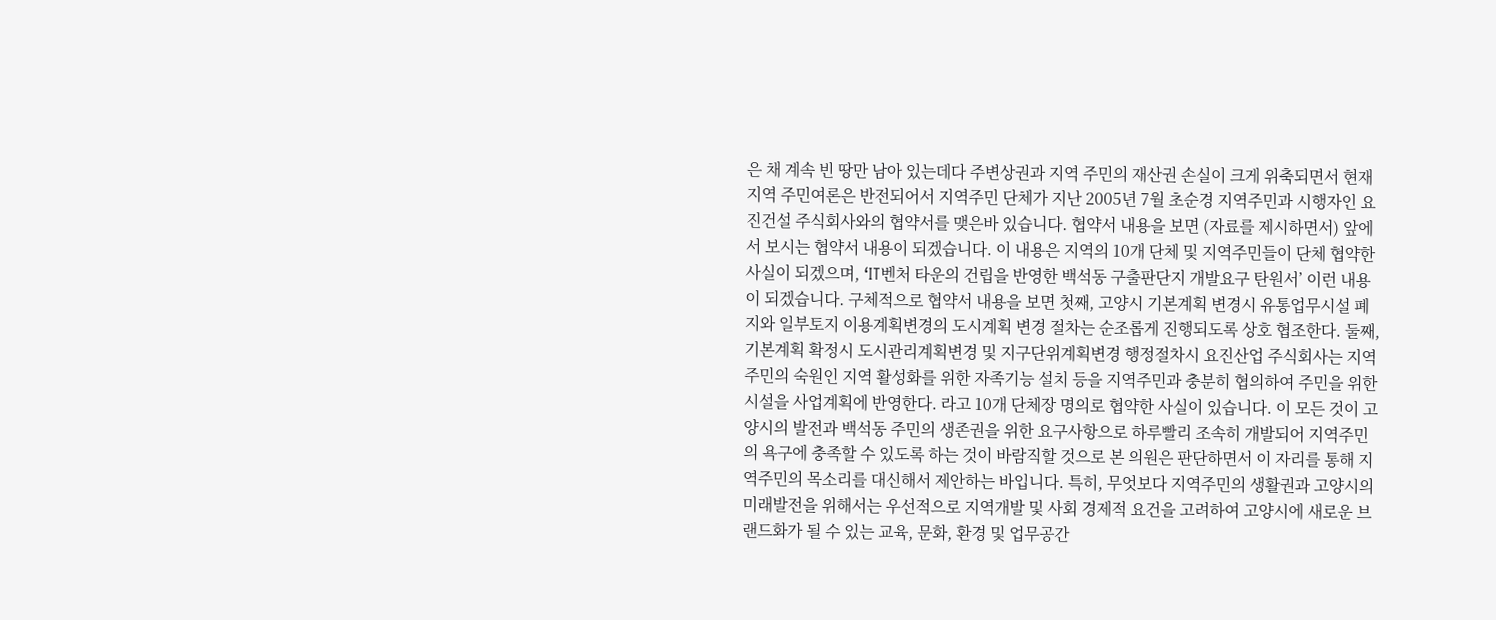은 채 계속 빈 땅만 남아 있는데다 주변상권과 지역 주민의 재산권 손실이 크게 위축되면서 현재 지역 주민여론은 반전되어서 지역주민 단체가 지난 2005년 7월 초순경 지역주민과 시행자인 요진건설 주식회사와의 협약서를 맺은바 있습니다. 협약서 내용을 보면 (자료를 제시하면서) 앞에서 보시는 협약서 내용이 되겠습니다. 이 내용은 지역의 10개 단체 및 지역주민들이 단체 협약한 사실이 되겠으며, ‘IT벤처 타운의 건립을 반영한 백석동 구출판단지 개발요구 탄원서’ 이런 내용이 되겠습니다. 구체적으로 협약서 내용을 보면 첫째, 고양시 기본계획 변경시 유통업무시설 폐지와 일부토지 이용계획변경의 도시계획 변경 절차는 순조롭게 진행되도록 상호 협조한다. 둘째, 기본계획 확정시 도시관리계획변경 및 지구단위계획변경 행정절차시 요진산업 주식회사는 지역주민의 숙원인 지역 활성화를 위한 자족기능 설치 등을 지역주민과 충분히 협의하여 주민을 위한 시설을 사업계획에 반영한다. 라고 10개 단체장 명의로 협약한 사실이 있습니다. 이 모든 것이 고양시의 발전과 백석동 주민의 생존권을 위한 요구사항으로 하루빨리 조속히 개발되어 지역주민의 욕구에 충족할 수 있도록 하는 것이 바람직할 것으로 본 의원은 판단하면서 이 자리를 통해 지역주민의 목소리를 대신해서 제안하는 바입니다. 특히, 무엇보다 지역주민의 생활권과 고양시의 미래발전을 위해서는 우선적으로 지역개발 및 사회 경제적 요건을 고려하여 고양시에 새로운 브랜드화가 될 수 있는 교육, 문화, 환경 및 업무공간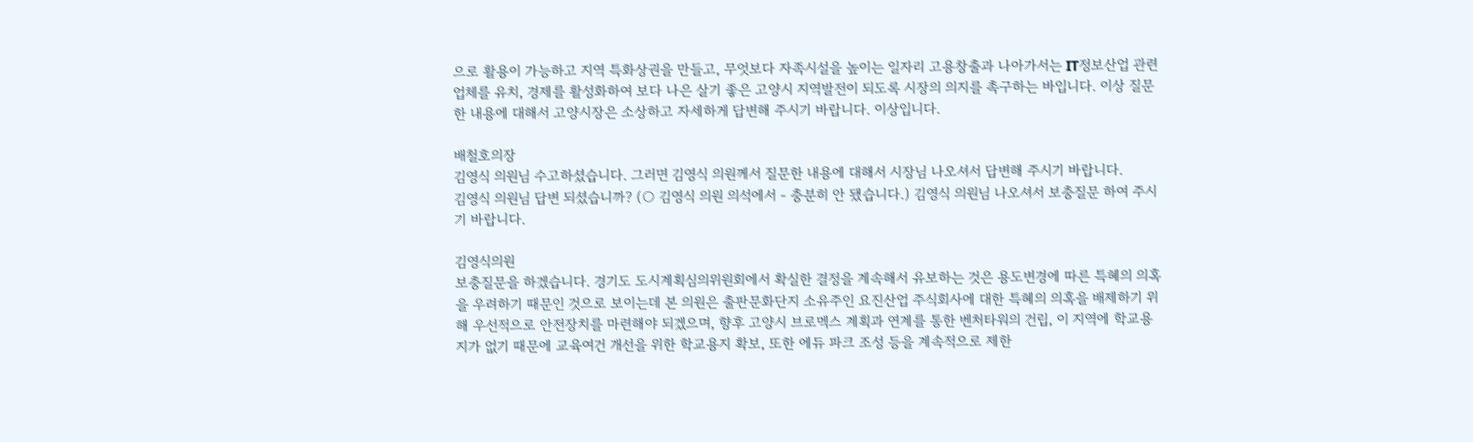으로 활용이 가능하고 지역 특화상권을 만들고, 무엇보다 자족시설을 높이는 일자리 고용창출과 나아가서는 IT정보산업 관련 업체를 유치, 경제를 활성화하여 보다 나은 살기 좋은 고양시 지역발전이 되도록 시장의 의지를 촉구하는 바입니다. 이상 질문한 내용에 대해서 고양시장은 소상하고 자세하게 답변해 주시기 바랍니다. 이상입니다.

배철호의장
김영식 의원님 수고하셨습니다. 그러면 김영식 의원께서 질문한 내용에 대해서 시장님 나오셔서 답변해 주시기 바랍니다.
김영식 의원님 답변 되셨습니까? (○ 김영식 의원 의석에서 - 충분히 안 됐습니다.) 김영식 의원님 나오셔서 보충질문 하여 주시기 바랍니다.

김영식의원
보충질문을 하겠습니다. 경기도 도시계획심의위원회에서 확실한 결정을 계속해서 유보하는 것은 용도변경에 따른 특혜의 의혹을 우려하기 때문인 것으로 보이는데 본 의원은 출판문화단지 소유주인 요진산업 주식회사에 대한 특혜의 의혹을 배제하기 위해 우선적으로 안전장치를 마련해야 되겠으며, 향후 고양시 브로멕스 계획과 연계를 통한 벤처타워의 건립, 이 지역에 학교용지가 없기 때문에 교육여건 개선을 위한 학교용지 확보, 또한 에듀 파크 조성 등을 계속적으로 제한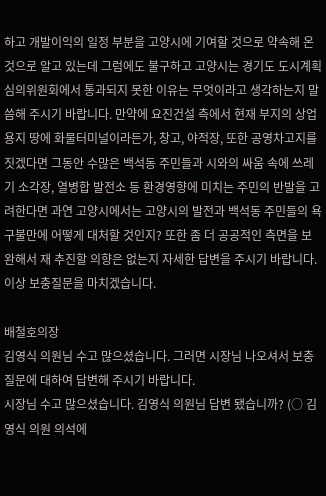하고 개발이익의 일정 부분을 고양시에 기여할 것으로 약속해 온 것으로 알고 있는데 그럼에도 불구하고 고양시는 경기도 도시계획심의위원회에서 통과되지 못한 이유는 무엇이라고 생각하는지 말씀해 주시기 바랍니다. 만약에 요진건설 측에서 현재 부지의 상업용지 땅에 화물터미널이라든가, 창고, 야적장, 또한 공영차고지를 짓겠다면 그동안 수많은 백석동 주민들과 시와의 싸움 속에 쓰레기 소각장, 열병합 발전소 등 환경영향에 미치는 주민의 반발을 고려한다면 과연 고양시에서는 고양시의 발전과 백석동 주민들의 욕구불만에 어떻게 대처할 것인지? 또한 좀 더 공공적인 측면을 보완해서 재 추진할 의향은 없는지 자세한 답변을 주시기 바랍니다. 이상 보충질문을 마치겠습니다.

배철호의장
김영식 의원님 수고 많으셨습니다. 그러면 시장님 나오셔서 보충질문에 대하여 답변해 주시기 바랍니다.
시장님 수고 많으셨습니다. 김영식 의원님 답변 됐습니까? (○ 김영식 의원 의석에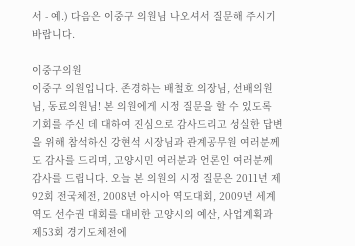서 - 예.) 다음은 이중구 의원님 나오셔서 질문해 주시기 바랍니다.

이중구의원
이중구 의원입니다. 존경하는 배철호 의장님, 선배의원님, 동료의원님! 본 의원에게 시정 질문을 할 수 있도록 기회를 주신 데 대하여 진심으로 감사드리고 성실한 답변을 위해 참석하신 강현석 시장님과 관계공무원 여러분께도 감사를 드리며, 고양시민 여러분과 언론인 여러분께 감사를 드립니다. 오늘 본 의원의 시정 질문은 2011년 제92회 전국체전, 2008년 아시아 역도대회, 2009년 세계역도 선수권 대회를 대비한 고양시의 예산, 사업계획과 제53회 경기도체전에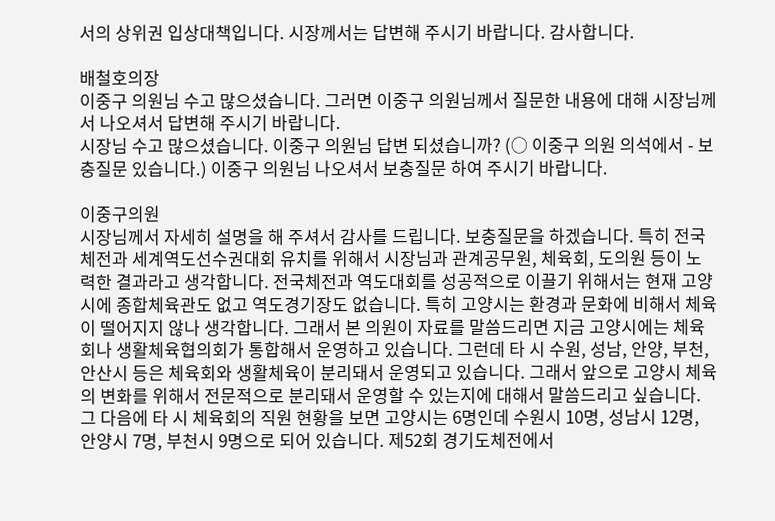서의 상위권 입상대책입니다. 시장께서는 답변해 주시기 바랍니다. 감사합니다.

배철호의장
이중구 의원님 수고 많으셨습니다. 그러면 이중구 의원님께서 질문한 내용에 대해 시장님께서 나오셔서 답변해 주시기 바랍니다.
시장님 수고 많으셨습니다. 이중구 의원님 답변 되셨습니까? (○ 이중구 의원 의석에서 - 보충질문 있습니다.) 이중구 의원님 나오셔서 보충질문 하여 주시기 바랍니다.

이중구의원
시장님께서 자세히 설명을 해 주셔서 감사를 드립니다. 보충질문을 하겠습니다. 특히 전국체전과 세계역도선수권대회 유치를 위해서 시장님과 관계공무원, 체육회, 도의원 등이 노력한 결과라고 생각합니다. 전국체전과 역도대회를 성공적으로 이끌기 위해서는 현재 고양시에 종합체육관도 없고 역도경기장도 없습니다. 특히 고양시는 환경과 문화에 비해서 체육이 떨어지지 않나 생각합니다. 그래서 본 의원이 자료를 말씀드리면 지금 고양시에는 체육회나 생활체육협의회가 통합해서 운영하고 있습니다. 그런데 타 시 수원, 성남, 안양, 부천, 안산시 등은 체육회와 생활체육이 분리돼서 운영되고 있습니다. 그래서 앞으로 고양시 체육의 변화를 위해서 전문적으로 분리돼서 운영할 수 있는지에 대해서 말씀드리고 싶습니다. 그 다음에 타 시 체육회의 직원 현황을 보면 고양시는 6명인데 수원시 10명, 성남시 12명, 안양시 7명, 부천시 9명으로 되어 있습니다. 제52회 경기도체전에서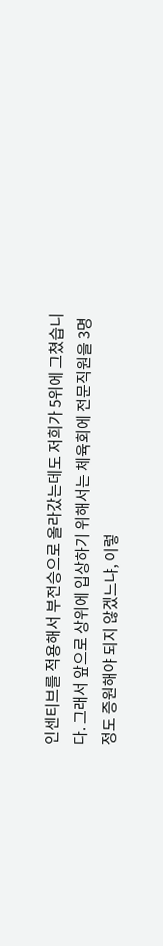인센티브를 적용해서 부전승으로 올라갔는데도 저희가 5위에 그쳤습니다. 그래서 앞으로 상위에 입상하기 위해서는 체육회에 전문직원을 3명 정도 증원해야 되지 않겠느냐, 이렇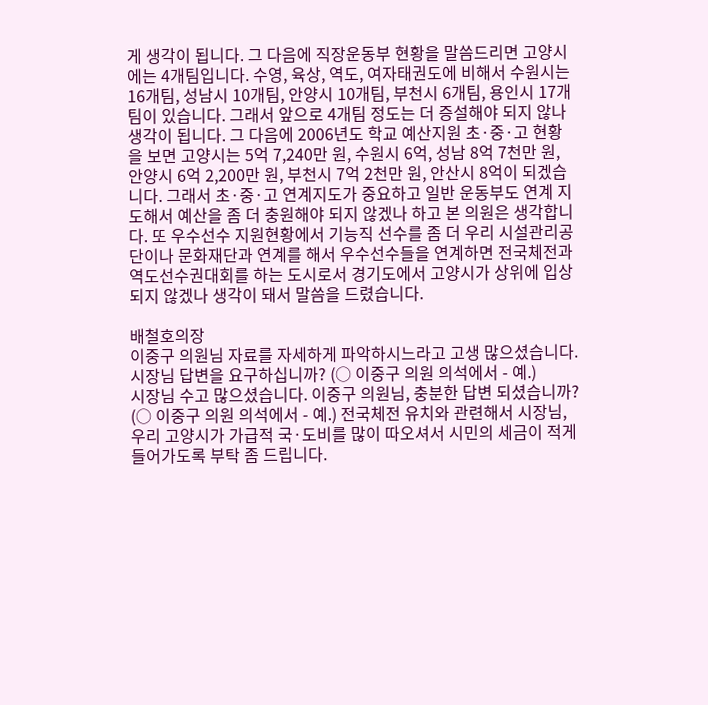게 생각이 됩니다. 그 다음에 직장운동부 현황을 말씀드리면 고양시에는 4개팀입니다. 수영, 육상, 역도, 여자태권도에 비해서 수원시는 16개팀, 성남시 10개팀, 안양시 10개팀, 부천시 6개팀, 용인시 17개팀이 있습니다. 그래서 앞으로 4개팀 정도는 더 증설해야 되지 않나 생각이 됩니다. 그 다음에 2006년도 학교 예산지원 초·중·고 현황을 보면 고양시는 5억 7,240만 원, 수원시 6억, 성남 8억 7천만 원, 안양시 6억 2,200만 원, 부천시 7억 2천만 원, 안산시 8억이 되겠습니다. 그래서 초·중·고 연계지도가 중요하고 일반 운동부도 연계 지도해서 예산을 좀 더 충원해야 되지 않겠나 하고 본 의원은 생각합니다. 또 우수선수 지원현황에서 기능직 선수를 좀 더 우리 시설관리공단이나 문화재단과 연계를 해서 우수선수들을 연계하면 전국체전과 역도선수권대회를 하는 도시로서 경기도에서 고양시가 상위에 입상되지 않겠나 생각이 돼서 말씀을 드렸습니다.

배철호의장
이중구 의원님 자료를 자세하게 파악하시느라고 고생 많으셨습니다. 시장님 답변을 요구하십니까? (○ 이중구 의원 의석에서 - 예.)
시장님 수고 많으셨습니다. 이중구 의원님, 충분한 답변 되셨습니까? (○ 이중구 의원 의석에서 - 예.) 전국체전 유치와 관련해서 시장님, 우리 고양시가 가급적 국·도비를 많이 따오셔서 시민의 세금이 적게 들어가도록 부탁 좀 드립니다.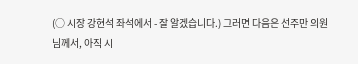(○ 시장 강현석 좌석에서 - 잘 알겠습니다.) 그러면 다음은 선주만 의원님께서, 아직 시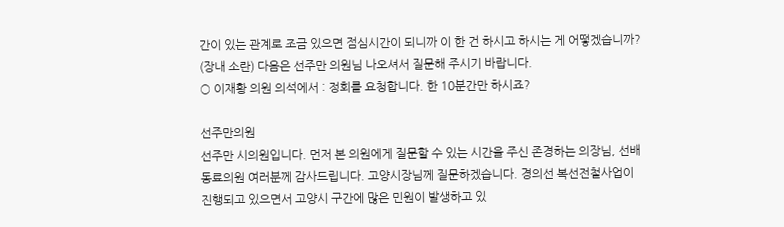간이 있는 관계로 조금 있으면 점심시간이 되니까 이 한 건 하시고 하시는 게 어떻겠습니까? (장내 소란) 다음은 선주만 의원님 나오셔서 질문해 주시기 바랍니다.
○ 이재황 의원 의석에서 : 정회를 요청합니다. 한 10분간만 하시죠?

선주만의원
선주만 시의원입니다. 먼저 본 의원에게 질문할 수 있는 시간을 주신 존경하는 의장님, 선배 동료의원 여러분께 감사드립니다. 고양시장님께 질문하겠습니다. 경의선 복선전철사업이 진행되고 있으면서 고양시 구간에 많은 민원이 발생하고 있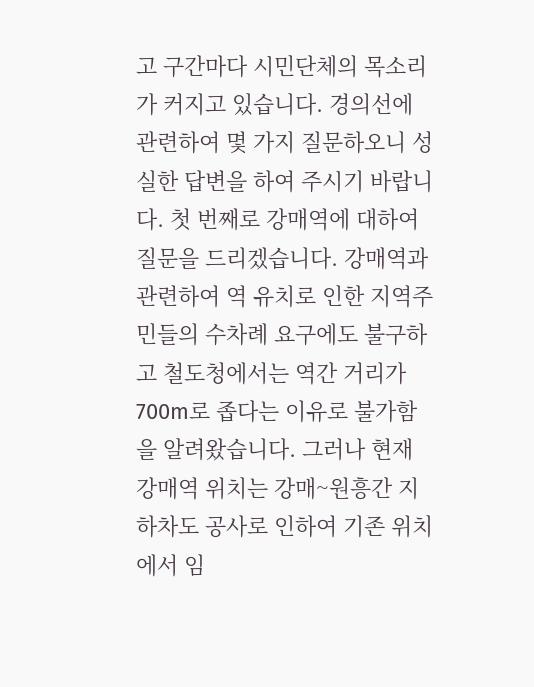고 구간마다 시민단체의 목소리가 커지고 있습니다. 경의선에 관련하여 몇 가지 질문하오니 성실한 답변을 하여 주시기 바랍니다. 첫 번째로 강매역에 대하여 질문을 드리겠습니다. 강매역과 관련하여 역 유치로 인한 지역주민들의 수차례 요구에도 불구하고 철도청에서는 역간 거리가 700m로 좁다는 이유로 불가함을 알려왔습니다. 그러나 현재 강매역 위치는 강매~원흥간 지하차도 공사로 인하여 기존 위치에서 임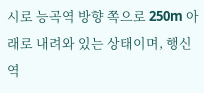시로 능곡역 방향 쪽으로 250m 아래로 내려와 있는 상태이며, 행신역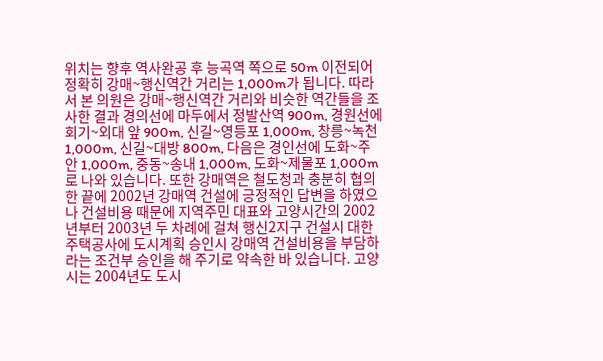위치는 향후 역사완공 후 능곡역 쪽으로 50m 이전되어 정확히 강매~행신역간 거리는 1,000m가 됩니다. 따라서 본 의원은 강매~행신역간 거리와 비슷한 역간들을 조사한 결과 경의선에 마두에서 정발산역 900m, 경원선에 회기~외대 앞 900m, 신길~영등포 1,000m, 창릉~녹천 1,000m, 신길~대방 800m, 다음은 경인선에 도화~주안 1,000m, 중동~송내 1,000m, 도화~제물포 1,000m로 나와 있습니다. 또한 강매역은 철도청과 충분히 협의한 끝에 2002년 강매역 건설에 긍정적인 답변을 하였으나 건설비용 때문에 지역주민 대표와 고양시간의 2002년부터 2003년 두 차례에 걸쳐 행신2지구 건설시 대한주택공사에 도시계획 승인시 강매역 건설비용을 부담하라는 조건부 승인을 해 주기로 약속한 바 있습니다. 고양시는 2004년도 도시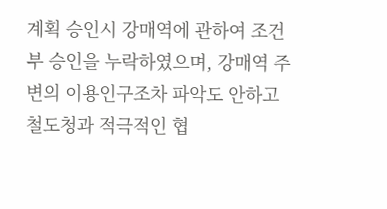계획 승인시 강매역에 관하여 조건부 승인을 누락하였으며, 강매역 주변의 이용인구조차 파악도 안하고 철도청과 적극적인 협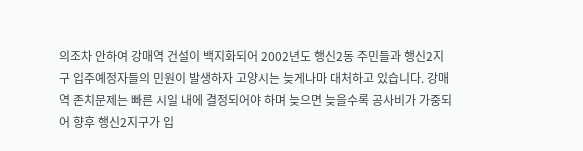의조차 안하여 강매역 건설이 백지화되어 2002년도 행신2동 주민들과 행신2지구 입주예정자들의 민원이 발생하자 고양시는 늦게나마 대처하고 있습니다. 강매역 존치문제는 빠른 시일 내에 결정되어야 하며 늦으면 늦을수록 공사비가 가중되어 향후 행신2지구가 입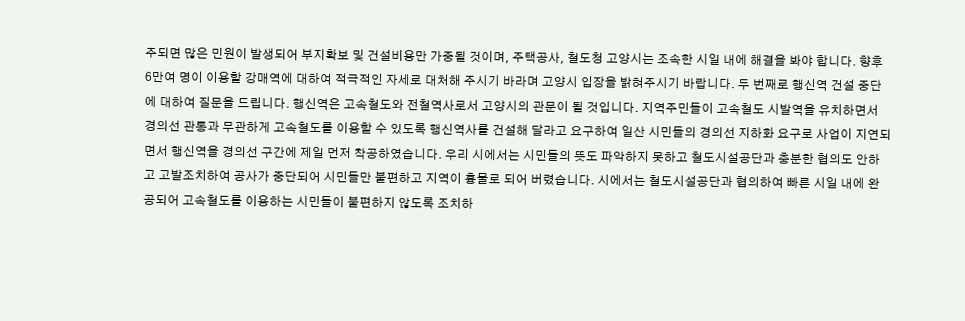주되면 많은 민원이 발생되어 부지확보 및 건설비용만 가중될 것이며, 주택공사, 철도청 고양시는 조속한 시일 내에 해결을 봐야 합니다. 향후 6만여 명이 이용할 강매역에 대하여 적극적인 자세로 대처해 주시기 바라며 고양시 입장을 밝혀주시기 바랍니다. 두 번째로 행신역 건설 중단에 대하여 질문을 드립니다. 행신역은 고속철도와 전철역사로서 고양시의 관문이 될 것입니다. 지역주민들이 고속철도 시발역을 유치하면서 경의선 관통과 무관하게 고속철도를 이용할 수 있도록 행신역사를 건설해 달라고 요구하여 일산 시민들의 경의선 지하화 요구로 사업이 지연되면서 행신역을 경의선 구간에 제일 먼저 착공하였습니다. 우리 시에서는 시민들의 뜻도 파악하지 못하고 철도시설공단과 충분한 협의도 안하고 고발조치하여 공사가 중단되어 시민들만 불편하고 지역이 흉물로 되어 버렸습니다. 시에서는 철도시설공단과 협의하여 빠른 시일 내에 완공되어 고속철도를 이용하는 시민들이 불편하지 않도록 조치하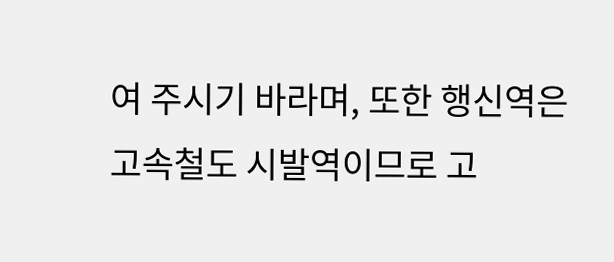여 주시기 바라며, 또한 행신역은 고속철도 시발역이므로 고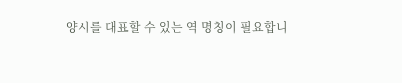양시를 대표할 수 있는 역 명칭이 필요합니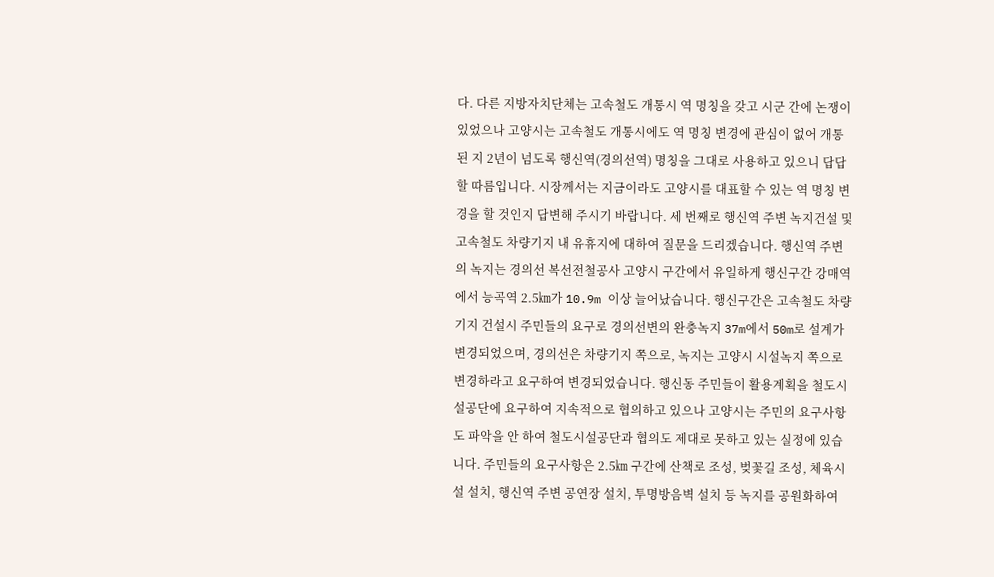다. 다른 지방자치단체는 고속철도 개통시 역 명칭을 갖고 시군 간에 논쟁이 있었으나 고양시는 고속철도 개통시에도 역 명칭 변경에 관심이 없어 개통된 지 2년이 넘도록 행신역(경의선역) 명칭을 그대로 사용하고 있으니 답답할 따름입니다. 시장께서는 지금이라도 고양시를 대표할 수 있는 역 명칭 변경을 할 것인지 답변해 주시기 바랍니다. 세 번째로 행신역 주변 녹지건설 및 고속철도 차량기지 내 유휴지에 대하여 질문을 드리겠습니다. 행신역 주변의 녹지는 경의선 복선전철공사 고양시 구간에서 유일하게 행신구간 강매역에서 능곡역 2.5㎞가 10.9m 이상 늘어났습니다. 행신구간은 고속철도 차량기지 건설시 주민들의 요구로 경의선변의 완충녹지 37m에서 50m로 설계가 변경되었으며, 경의선은 차량기지 쪽으로, 녹지는 고양시 시설녹지 쪽으로 변경하라고 요구하여 변경되었습니다. 행신동 주민들이 활용계획을 철도시설공단에 요구하여 지속적으로 협의하고 있으나 고양시는 주민의 요구사항도 파악을 안 하여 철도시설공단과 협의도 제대로 못하고 있는 실정에 있습니다. 주민들의 요구사항은 2.5㎞ 구간에 산책로 조성, 벚꽃길 조성, 체육시설 설치, 행신역 주변 공연장 설치, 투명방음벽 설치 등 녹지를 공원화하여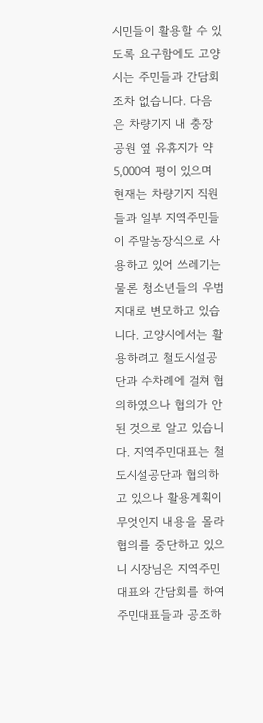시민들이 활용할 수 있도록 요구함에도 고양시는 주민들과 간담회조차 없습니다. 다음은 차량기지 내 충장공원 옆 유휴지가 약 5,000여 평이 있으며 현재는 차량기지 직원들과 일부 지역주민들이 주말농장식으로 사용하고 있어 쓰레기는 물론 청소년들의 우범지대로 변모하고 있습니다. 고양시에서는 활용하려고 철도시설공단과 수차례에 걸쳐 협의하였으나 협의가 안 된 것으로 알고 있습니다. 지역주민대표는 철도시설공단과 협의하고 있으나 활용계획이 무엇인지 내용을 몰라 협의를 중단하고 있으니 시장님은 지역주민대표와 간담회를 하여 주민대표들과 공조하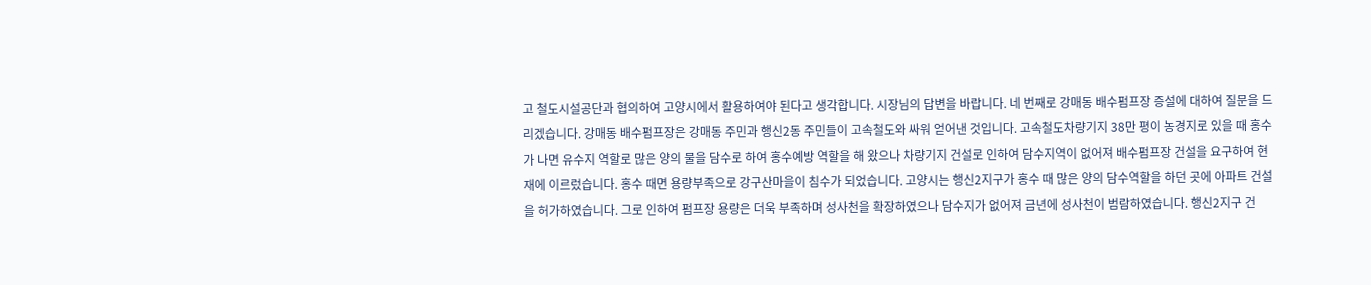고 철도시설공단과 협의하여 고양시에서 활용하여야 된다고 생각합니다. 시장님의 답변을 바랍니다. 네 번째로 강매동 배수펌프장 증설에 대하여 질문을 드리겠습니다. 강매동 배수펌프장은 강매동 주민과 행신2동 주민들이 고속철도와 싸워 얻어낸 것입니다. 고속철도차량기지 38만 평이 농경지로 있을 때 홍수가 나면 유수지 역할로 많은 양의 물을 담수로 하여 홍수예방 역할을 해 왔으나 차량기지 건설로 인하여 담수지역이 없어져 배수펌프장 건설을 요구하여 현재에 이르렀습니다. 홍수 때면 용량부족으로 강구산마을이 침수가 되었습니다. 고양시는 행신2지구가 홍수 때 많은 양의 담수역할을 하던 곳에 아파트 건설을 허가하였습니다. 그로 인하여 펌프장 용량은 더욱 부족하며 성사천을 확장하였으나 담수지가 없어져 금년에 성사천이 범람하였습니다. 행신2지구 건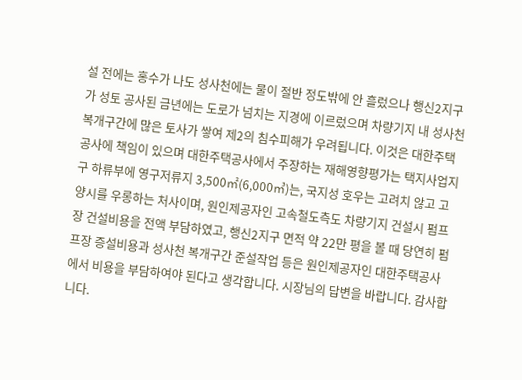설 전에는 홍수가 나도 성사천에는 물이 절반 정도밖에 안 흘렀으나 행신2지구가 성토 공사된 금년에는 도로가 넘치는 지경에 이르렀으며 차량기지 내 성사천 복개구간에 많은 토사가 쌓여 제2의 침수피해가 우려됩니다. 이것은 대한주택공사에 책임이 있으며 대한주택공사에서 주장하는 재해영향평가는 택지사업지구 하류부에 영구저류지 3,500㎡(6,000㎥)는, 국지성 호우는 고려치 않고 고양시를 우롱하는 처사이며, 원인제공자인 고속철도측도 차량기지 건설시 펌프장 건설비용을 전액 부담하였고, 행신2지구 면적 약 22만 평을 볼 때 당연히 펌프장 증설비용과 성사천 복개구간 준설작업 등은 원인제공자인 대한주택공사에서 비용을 부담하여야 된다고 생각합니다. 시장님의 답변을 바랍니다. 감사합니다.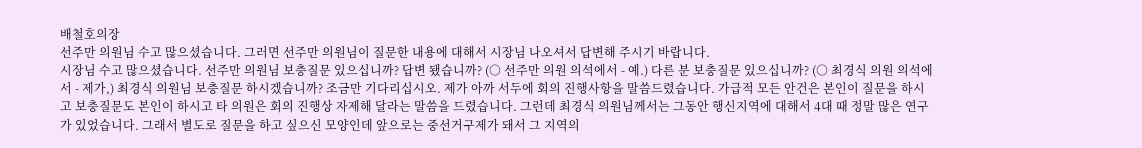배철호의장
선주만 의원님 수고 많으셨습니다. 그러면 선주만 의원님이 질문한 내용에 대해서 시장님 나오셔서 답변해 주시기 바랍니다.
시장님 수고 많으셨습니다. 선주만 의원님 보충질문 있으십니까? 답변 됐습니까? (○ 선주만 의원 의석에서 - 예.) 다른 분 보충질문 있으십니까? (○ 최경식 의원 의석에서 - 제가,) 최경식 의원님 보충질문 하시겠습니까? 조금만 기다리십시오. 제가 아까 서두에 회의 진행사항을 말씀드렸습니다. 가급적 모든 안건은 본인이 질문을 하시고 보충질문도 본인이 하시고 타 의원은 회의 진행상 자제해 달라는 말씀을 드렸습니다. 그런데 최경식 의원님께서는 그동안 행신지역에 대해서 4대 때 정말 많은 연구가 있었습니다. 그래서 별도로 질문을 하고 싶으신 모양인데 앞으로는 중선거구제가 돼서 그 지역의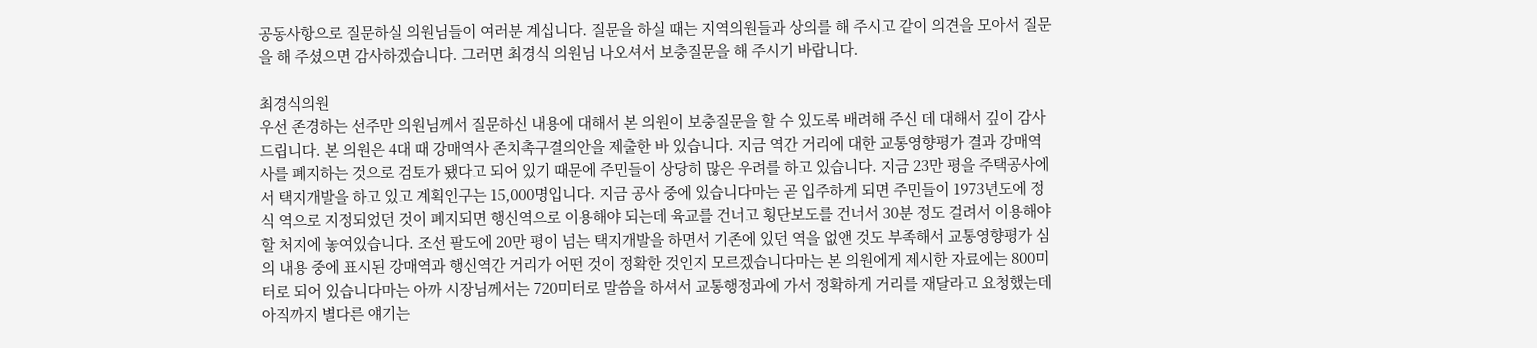공동사항으로 질문하실 의원님들이 여러분 계십니다. 질문을 하실 때는 지역의원들과 상의를 해 주시고 같이 의견을 모아서 질문을 해 주셨으면 감사하겠습니다. 그러면 최경식 의원님 나오셔서 보충질문을 해 주시기 바랍니다.

최경식의원
우선 존경하는 선주만 의원님께서 질문하신 내용에 대해서 본 의원이 보충질문을 할 수 있도록 배려해 주신 데 대해서 깊이 감사드립니다. 본 의원은 4대 때 강매역사 존치촉구결의안을 제출한 바 있습니다. 지금 역간 거리에 대한 교통영향평가 결과 강매역사를 폐지하는 것으로 검토가 됐다고 되어 있기 때문에 주민들이 상당히 많은 우려를 하고 있습니다. 지금 23만 평을 주택공사에서 택지개발을 하고 있고 계획인구는 15,000명입니다. 지금 공사 중에 있습니다마는 곧 입주하게 되면 주민들이 1973년도에 정식 역으로 지정되었던 것이 폐지되면 행신역으로 이용해야 되는데 육교를 건너고 횡단보도를 건너서 30분 정도 걸려서 이용해야 할 처지에 놓여있습니다. 조선 팔도에 20만 평이 넘는 택지개발을 하면서 기존에 있던 역을 없앤 것도 부족해서 교통영향평가 심의 내용 중에 표시된 강매역과 행신역간 거리가 어떤 것이 정확한 것인지 모르겠습니다마는 본 의원에게 제시한 자료에는 800미터로 되어 있습니다마는 아까 시장님께서는 720미터로 말씀을 하셔서 교통행정과에 가서 정확하게 거리를 재달라고 요청했는데 아직까지 별다른 얘기는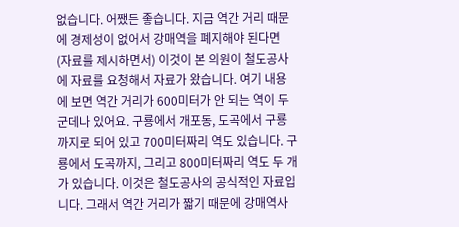없습니다. 어쨌든 좋습니다. 지금 역간 거리 때문에 경제성이 없어서 강매역을 폐지해야 된다면 (자료를 제시하면서) 이것이 본 의원이 철도공사에 자료를 요청해서 자료가 왔습니다. 여기 내용에 보면 역간 거리가 600미터가 안 되는 역이 두 군데나 있어요. 구룡에서 개포동, 도곡에서 구룡까지로 되어 있고 700미터짜리 역도 있습니다. 구룡에서 도곡까지, 그리고 800미터짜리 역도 두 개가 있습니다. 이것은 철도공사의 공식적인 자료입니다. 그래서 역간 거리가 짧기 때문에 강매역사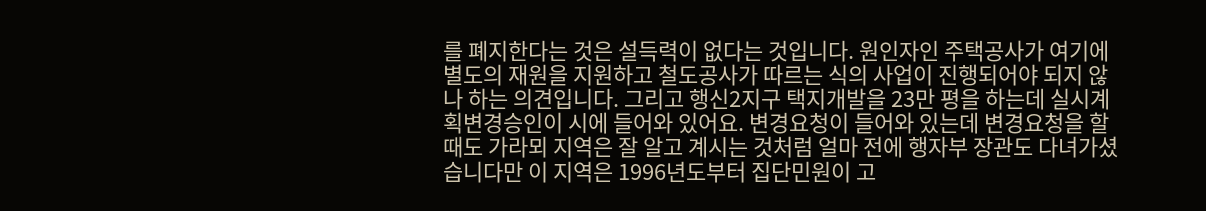를 폐지한다는 것은 설득력이 없다는 것입니다. 원인자인 주택공사가 여기에 별도의 재원을 지원하고 철도공사가 따르는 식의 사업이 진행되어야 되지 않나 하는 의견입니다. 그리고 행신2지구 택지개발을 23만 평을 하는데 실시계획변경승인이 시에 들어와 있어요. 변경요청이 들어와 있는데 변경요청을 할 때도 가라뫼 지역은 잘 알고 계시는 것처럼 얼마 전에 행자부 장관도 다녀가셨습니다만 이 지역은 1996년도부터 집단민원이 고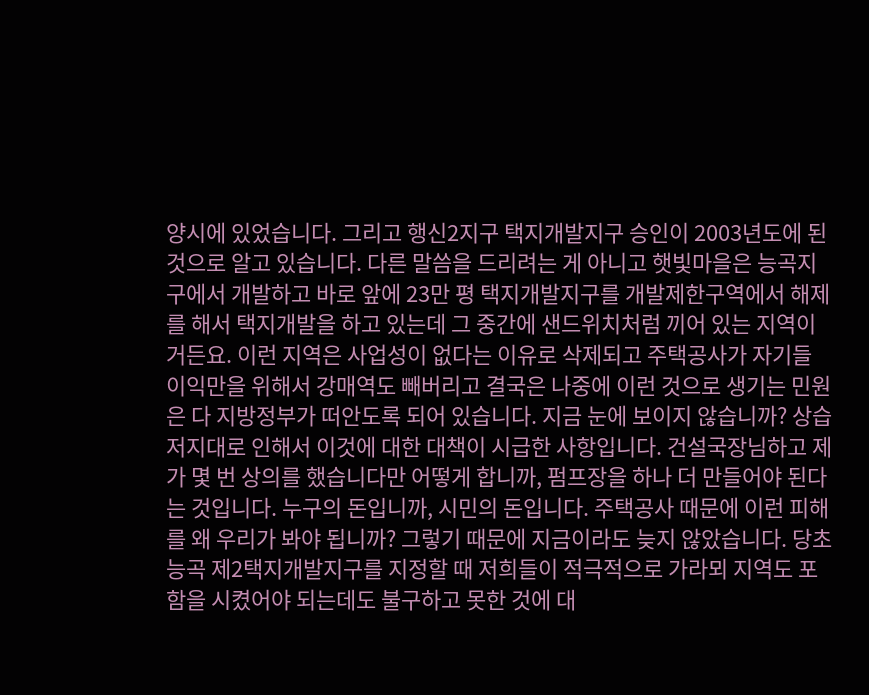양시에 있었습니다. 그리고 행신2지구 택지개발지구 승인이 2003년도에 된 것으로 알고 있습니다. 다른 말씀을 드리려는 게 아니고 햇빛마을은 능곡지구에서 개발하고 바로 앞에 23만 평 택지개발지구를 개발제한구역에서 해제를 해서 택지개발을 하고 있는데 그 중간에 샌드위치처럼 끼어 있는 지역이거든요. 이런 지역은 사업성이 없다는 이유로 삭제되고 주택공사가 자기들 이익만을 위해서 강매역도 빼버리고 결국은 나중에 이런 것으로 생기는 민원은 다 지방정부가 떠안도록 되어 있습니다. 지금 눈에 보이지 않습니까? 상습 저지대로 인해서 이것에 대한 대책이 시급한 사항입니다. 건설국장님하고 제가 몇 번 상의를 했습니다만 어떻게 합니까, 펌프장을 하나 더 만들어야 된다는 것입니다. 누구의 돈입니까, 시민의 돈입니다. 주택공사 때문에 이런 피해를 왜 우리가 봐야 됩니까? 그렇기 때문에 지금이라도 늦지 않았습니다. 당초 능곡 제2택지개발지구를 지정할 때 저희들이 적극적으로 가라뫼 지역도 포함을 시켰어야 되는데도 불구하고 못한 것에 대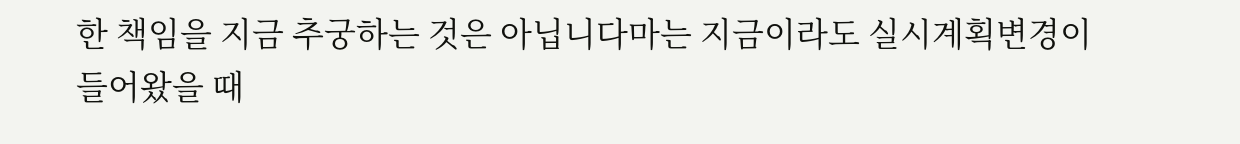한 책임을 지금 추궁하는 것은 아닙니다마는 지금이라도 실시계획변경이 들어왔을 때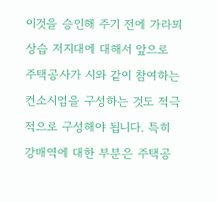이것을 승인해 주기 전에 가라뫼 상습 저지대에 대해서 앞으로 주택공사가 시와 같이 참여하는 컨소시엄을 구성하는 것도 적극적으로 구성해야 됩니다. 특히 강매역에 대한 부분은 주택공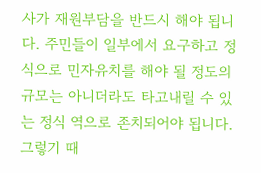사가 재원부담을 반드시 해야 됩니다. 주민들이 일부에서 요구하고 정식으로 민자유치를 해야 될 정도의 규모는 아니더라도 타고내릴 수 있는 정식 역으로 존치되어야 됩니다. 그렇기 때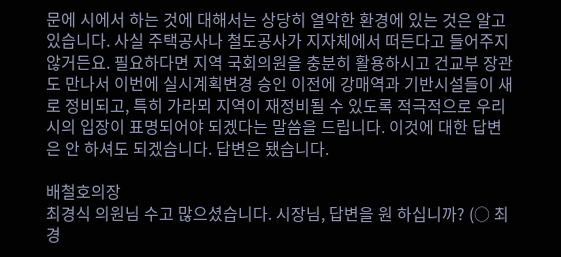문에 시에서 하는 것에 대해서는 상당히 열악한 환경에 있는 것은 알고 있습니다. 사실 주택공사나 철도공사가 지자체에서 떠든다고 들어주지 않거든요. 필요하다면 지역 국회의원을 충분히 활용하시고 건교부 장관도 만나서 이번에 실시계획변경 승인 이전에 강매역과 기반시설들이 새로 정비되고, 특히 가라뫼 지역이 재정비될 수 있도록 적극적으로 우리 시의 입장이 표명되어야 되겠다는 말씀을 드립니다. 이것에 대한 답변은 안 하셔도 되겠습니다. 답변은 됐습니다.

배철호의장
최경식 의원님 수고 많으셨습니다. 시장님, 답변을 원 하십니까? (○ 최경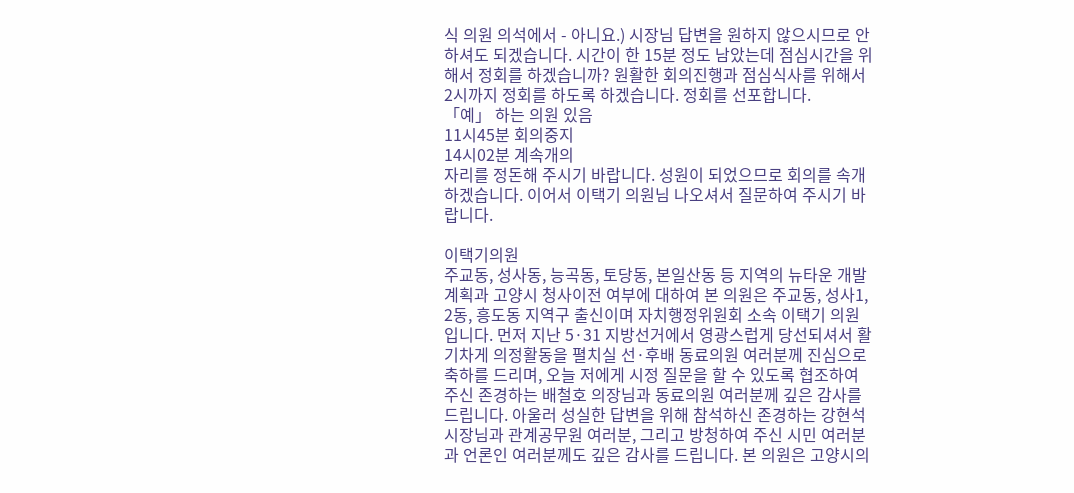식 의원 의석에서 - 아니요.) 시장님 답변을 원하지 않으시므로 안 하셔도 되겠습니다. 시간이 한 15분 정도 남았는데 점심시간을 위해서 정회를 하겠습니까? 원활한 회의진행과 점심식사를 위해서 2시까지 정회를 하도록 하겠습니다. 정회를 선포합니다.
「예」 하는 의원 있음
11시45분 회의중지
14시02분 계속개의
자리를 정돈해 주시기 바랍니다. 성원이 되었으므로 회의를 속개하겠습니다. 이어서 이택기 의원님 나오셔서 질문하여 주시기 바랍니다.

이택기의원
주교동, 성사동, 능곡동, 토당동, 본일산동 등 지역의 뉴타운 개발계획과 고양시 청사이전 여부에 대하여 본 의원은 주교동, 성사1, 2동, 흥도동 지역구 출신이며 자치행정위원회 소속 이택기 의원입니다. 먼저 지난 5·31 지방선거에서 영광스럽게 당선되셔서 활기차게 의정활동을 펼치실 선·후배 동료의원 여러분께 진심으로 축하를 드리며, 오늘 저에게 시정 질문을 할 수 있도록 협조하여 주신 존경하는 배철호 의장님과 동료의원 여러분께 깊은 감사를 드립니다. 아울러 성실한 답변을 위해 참석하신 존경하는 강현석 시장님과 관계공무원 여러분, 그리고 방청하여 주신 시민 여러분과 언론인 여러분께도 깊은 감사를 드립니다. 본 의원은 고양시의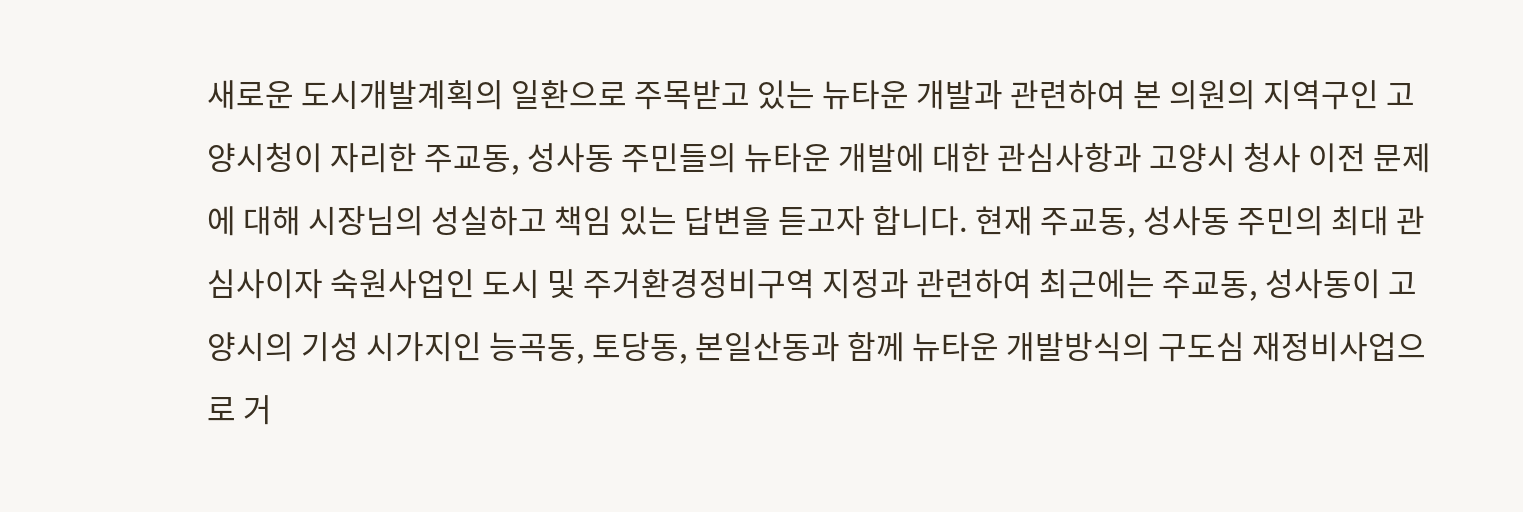새로운 도시개발계획의 일환으로 주목받고 있는 뉴타운 개발과 관련하여 본 의원의 지역구인 고양시청이 자리한 주교동, 성사동 주민들의 뉴타운 개발에 대한 관심사항과 고양시 청사 이전 문제에 대해 시장님의 성실하고 책임 있는 답변을 듣고자 합니다. 현재 주교동, 성사동 주민의 최대 관심사이자 숙원사업인 도시 및 주거환경정비구역 지정과 관련하여 최근에는 주교동, 성사동이 고양시의 기성 시가지인 능곡동, 토당동, 본일산동과 함께 뉴타운 개발방식의 구도심 재정비사업으로 거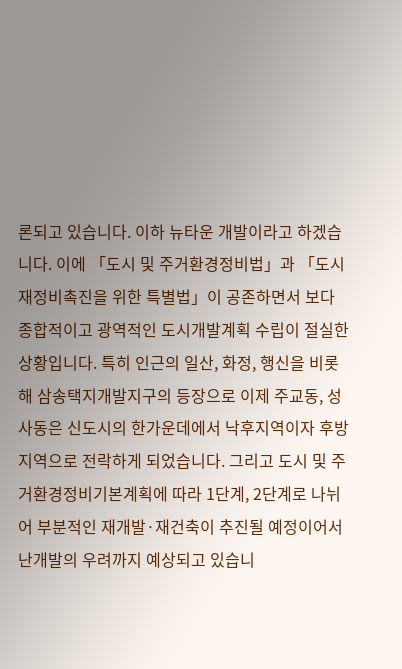론되고 있습니다. 이하 뉴타운 개발이라고 하겠습니다. 이에 「도시 및 주거환경정비법」과 「도시재정비촉진을 위한 특별법」이 공존하면서 보다 종합적이고 광역적인 도시개발계획 수립이 절실한 상황입니다. 특히 인근의 일산, 화정, 행신을 비롯해 삼송택지개발지구의 등장으로 이제 주교동, 성사동은 신도시의 한가운데에서 낙후지역이자 후방지역으로 전락하게 되었습니다. 그리고 도시 및 주거환경정비기본계획에 따라 1단계, 2단계로 나뉘어 부분적인 재개발·재건축이 추진될 예정이어서 난개발의 우려까지 예상되고 있습니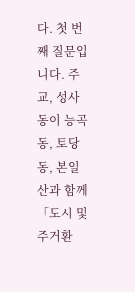다. 첫 번째 질문입니다. 주교, 성사동이 능곡동, 토당동, 본일산과 함께 「도시 및 주거환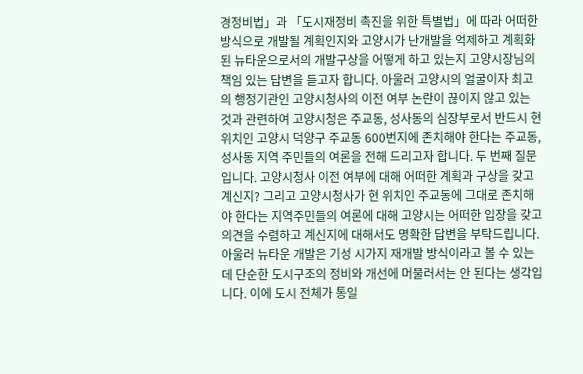경정비법」과 「도시재정비 촉진을 위한 특별법」에 따라 어떠한 방식으로 개발될 계획인지와 고양시가 난개발을 억제하고 계획화된 뉴타운으로서의 개발구상을 어떻게 하고 있는지 고양시장님의 책임 있는 답변을 듣고자 합니다. 아울러 고양시의 얼굴이자 최고의 행정기관인 고양시청사의 이전 여부 논란이 끊이지 않고 있는 것과 관련하여 고양시청은 주교동, 성사동의 심장부로서 반드시 현 위치인 고양시 덕양구 주교동 600번지에 존치해야 한다는 주교동, 성사동 지역 주민들의 여론을 전해 드리고자 합니다. 두 번째 질문입니다. 고양시청사 이전 여부에 대해 어떠한 계획과 구상을 갖고 계신지? 그리고 고양시청사가 현 위치인 주교동에 그대로 존치해야 한다는 지역주민들의 여론에 대해 고양시는 어떠한 입장을 갖고 의견을 수렴하고 계신지에 대해서도 명확한 답변을 부탁드립니다. 아울러 뉴타운 개발은 기성 시가지 재개발 방식이라고 볼 수 있는데 단순한 도시구조의 정비와 개선에 머물러서는 안 된다는 생각입니다. 이에 도시 전체가 통일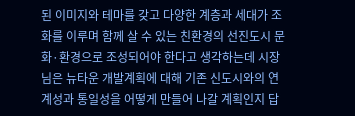된 이미지와 테마를 갖고 다양한 계층과 세대가 조화를 이루며 함께 살 수 있는 친환경의 선진도시 문화·환경으로 조성되어야 한다고 생각하는데 시장님은 뉴타운 개발계획에 대해 기존 신도시와의 연계성과 통일성을 어떻게 만들어 나갈 계획인지 답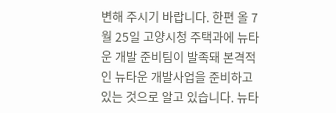변해 주시기 바랍니다. 한편 올 7월 25일 고양시청 주택과에 뉴타운 개발 준비팀이 발족돼 본격적인 뉴타운 개발사업을 준비하고 있는 것으로 알고 있습니다. 뉴타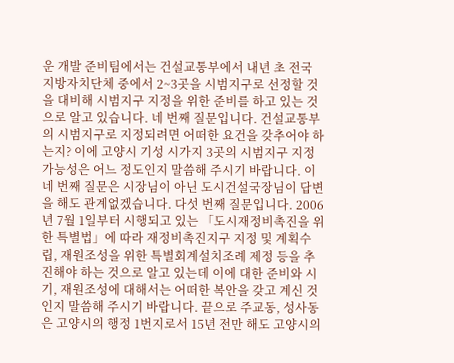운 개발 준비팀에서는 건설교통부에서 내년 초 전국 지방자치단체 중에서 2~3곳을 시범지구로 선정할 것을 대비해 시범지구 지정을 위한 준비를 하고 있는 것으로 알고 있습니다. 네 번째 질문입니다. 건설교통부의 시범지구로 지정되려면 어떠한 요건을 갖추어야 하는지? 이에 고양시 기성 시가지 3곳의 시범지구 지정 가능성은 어느 정도인지 말씀해 주시기 바랍니다. 이 네 번째 질문은 시장님이 아닌 도시건설국장님이 답변을 해도 관계없겠습니다. 다섯 번째 질문입니다. 2006년 7월 1일부터 시행되고 있는 「도시재정비촉진을 위한 특별법」에 따라 재정비촉진지구 지정 및 계획수립, 재원조성을 위한 특별회계설치조례 제정 등을 추진해야 하는 것으로 알고 있는데 이에 대한 준비와 시기, 재원조성에 대해서는 어떠한 복안을 갖고 계신 것인지 말씀해 주시기 바랍니다. 끝으로 주교동, 성사동은 고양시의 행정 1번지로서 15년 전만 해도 고양시의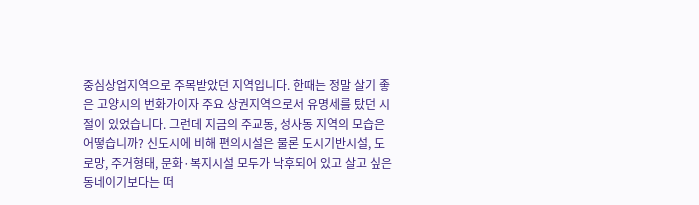중심상업지역으로 주목받았던 지역입니다. 한때는 정말 살기 좋은 고양시의 번화가이자 주요 상권지역으로서 유명세를 탔던 시절이 있었습니다. 그런데 지금의 주교동, 성사동 지역의 모습은 어떻습니까? 신도시에 비해 편의시설은 물론 도시기반시설, 도로망, 주거형태, 문화·복지시설 모두가 낙후되어 있고 살고 싶은 동네이기보다는 떠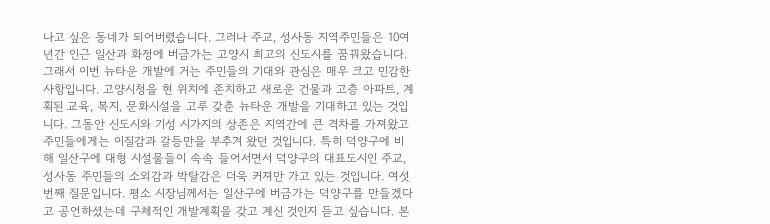나고 싶은 동네가 되어버렸습니다. 그러나 주교, 성사동 지역주민들은 10여 년간 인근 일산과 화정에 버금가는 고양시 최고의 신도시를 꿈꿔왔습니다. 그래서 이번 뉴타운 개발에 거는 주민들의 기대와 관심은 매우 크고 민감한 사항입니다. 고양시청을 현 위치에 존치하고 새로운 건물과 고층 아파트, 계획된 교육, 복지, 문화시설을 고루 갖춘 뉴타운 개발을 기대하고 있는 것입니다. 그동안 신도시와 기성 시가지의 상존은 지역간에 큰 격차를 가져왔고 주민들에게는 이질감과 갈등만을 부추겨 왔던 것입니다. 특히 덕양구에 비해 일산구에 대형 시설물들이 속속 들어서면서 덕양구의 대표도시인 주교, 성사동 주민들의 소외감과 박탈감은 더욱 커져만 가고 있는 것입니다. 여섯 번째 질문입니다. 평소 시장님께서는 일산구에 버금가는 덕양구를 만들겠다고 공언하셨는데 구체적인 개발계획을 갖고 계신 것인지 듣고 싶습니다. 본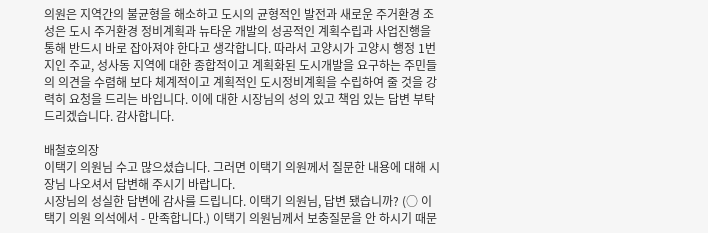의원은 지역간의 불균형을 해소하고 도시의 균형적인 발전과 새로운 주거환경 조성은 도시 주거환경 정비계획과 뉴타운 개발의 성공적인 계획수립과 사업진행을 통해 반드시 바로 잡아져야 한다고 생각합니다. 따라서 고양시가 고양시 행정 1번지인 주교, 성사동 지역에 대한 종합적이고 계획화된 도시개발을 요구하는 주민들의 의견을 수렴해 보다 체계적이고 계획적인 도시정비계획을 수립하여 줄 것을 강력히 요청을 드리는 바입니다. 이에 대한 시장님의 성의 있고 책임 있는 답변 부탁드리겠습니다. 감사합니다.

배철호의장
이택기 의원님 수고 많으셨습니다. 그러면 이택기 의원께서 질문한 내용에 대해 시장님 나오셔서 답변해 주시기 바랍니다.
시장님의 성실한 답변에 감사를 드립니다. 이택기 의원님, 답변 됐습니까? (○ 이택기 의원 의석에서 - 만족합니다.) 이택기 의원님께서 보충질문을 안 하시기 때문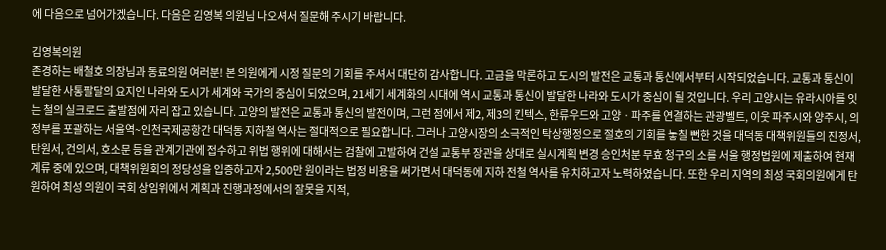에 다음으로 넘어가겠습니다. 다음은 김영복 의원님 나오셔서 질문해 주시기 바랍니다.

김영복의원
존경하는 배철호 의장님과 동료의원 여러분! 본 의원에게 시정 질문의 기회를 주셔서 대단히 감사합니다. 고금을 막론하고 도시의 발전은 교통과 통신에서부터 시작되었습니다. 교통과 통신이 발달한 사통팔달의 요지인 나라와 도시가 세계와 국가의 중심이 되었으며, 21세기 세계화의 시대에 역시 교통과 통신이 발달한 나라와 도시가 중심이 될 것입니다. 우리 고양시는 유라시아를 잇는 철의 실크로드 출발점에 자리 잡고 있습니다. 고양의 발전은 교통과 통신의 발전이며, 그런 점에서 제2, 제3의 킨텍스, 한류우드와 고양ㆍ파주를 연결하는 관광벨트, 이웃 파주시와 양주시, 의정부를 포괄하는 서울역~인천국제공항간 대덕동 지하철 역사는 절대적으로 필요합니다. 그러나 고양시장의 소극적인 탁상행정으로 절호의 기회를 놓칠 뻔한 것을 대덕동 대책위원들의 진정서, 탄원서, 건의서, 호소문 등을 관계기관에 접수하고 위법 행위에 대해서는 검찰에 고발하여 건설 교통부 장관을 상대로 실시계획 변경 승인처분 무효 청구의 소를 서울 행정법원에 제출하여 현재 계류 중에 있으며, 대책위원회의 정당성을 입증하고자 2,500만 원이라는 법정 비용을 써가면서 대덕동에 지하 전철 역사를 유치하고자 노력하였습니다. 또한 우리 지역의 최성 국회의원에게 탄원하여 최성 의원이 국회 상임위에서 계획과 진행과정에서의 잘못을 지적,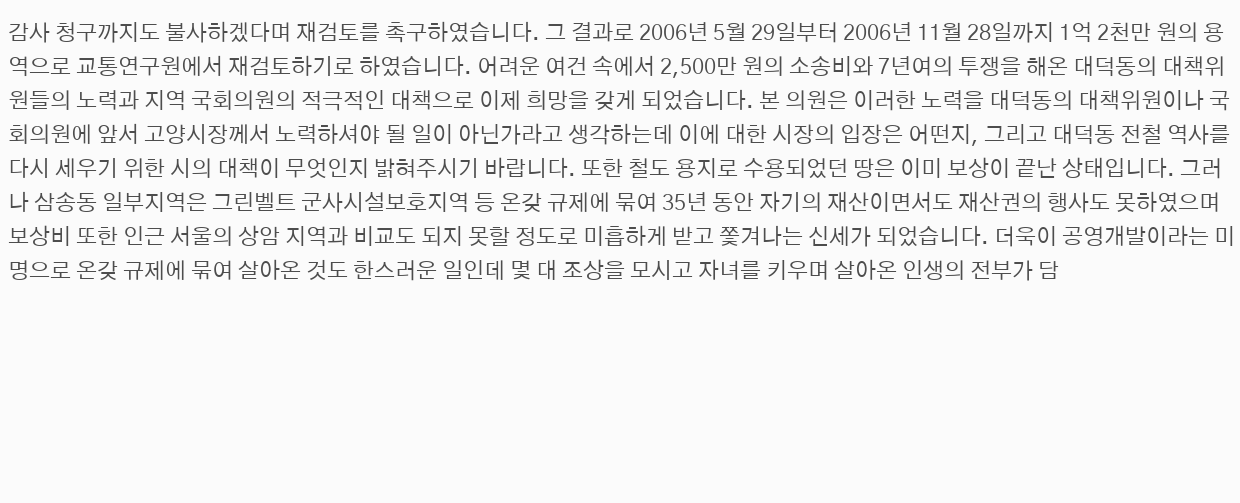감사 청구까지도 불사하겠다며 재검토를 촉구하였습니다. 그 결과로 2006년 5월 29일부터 2006년 11월 28일까지 1억 2천만 원의 용역으로 교통연구원에서 재검토하기로 하였습니다. 어려운 여건 속에서 2,500만 원의 소송비와 7년여의 투쟁을 해온 대덕동의 대책위원들의 노력과 지역 국회의원의 적극적인 대책으로 이제 희망을 갖게 되었습니다. 본 의원은 이러한 노력을 대덕동의 대책위원이나 국회의원에 앞서 고양시장께서 노력하셔야 될 일이 아닌가라고 생각하는데 이에 대한 시장의 입장은 어떤지, 그리고 대덕동 전철 역사를 다시 세우기 위한 시의 대책이 무엇인지 밝혀주시기 바랍니다. 또한 철도 용지로 수용되었던 땅은 이미 보상이 끝난 상태입니다. 그러나 삼송동 일부지역은 그린벨트 군사시설보호지역 등 온갖 규제에 묶여 35년 동안 자기의 재산이면서도 재산권의 행사도 못하였으며 보상비 또한 인근 서울의 상암 지역과 비교도 되지 못할 정도로 미흡하게 받고 쫓겨나는 신세가 되었습니다. 더욱이 공영개발이라는 미명으로 온갖 규제에 묶여 살아온 것도 한스러운 일인데 몇 대 조상을 모시고 자녀를 키우며 살아온 인생의 전부가 담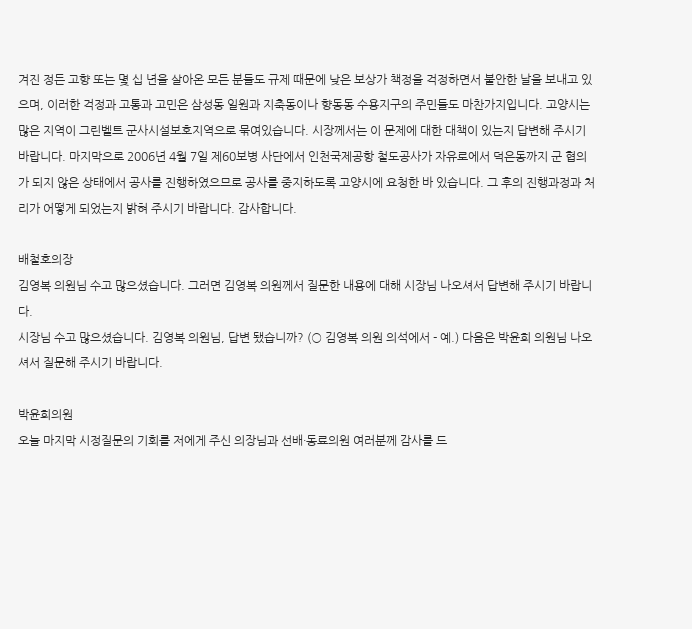겨진 정든 고향 또는 몇 십 년을 살아온 모든 분들도 규제 때문에 낮은 보상가 책정을 걱정하면서 불안한 날을 보내고 있으며, 이러한 걱정과 고통과 고민은 삼성동 일원과 지축동이나 향동동 수용지구의 주민들도 마찬가지입니다. 고양시는 많은 지역이 그린벨트 군사시설보호지역으로 묶여있습니다. 시장께서는 이 문제에 대한 대책이 있는지 답변해 주시기 바랍니다. 마지막으로 2006년 4월 7일 제60보병 사단에서 인천국제공항 철도공사가 자유로에서 덕은동까지 군 협의가 되지 않은 상태에서 공사를 진행하였으므로 공사를 중지하도록 고양시에 요청한 바 있습니다. 그 후의 진행과정과 처리가 어떻게 되었는지 밝혀 주시기 바랍니다. 감사합니다.

배철호의장
김영복 의원님 수고 많으셨습니다. 그러면 김영복 의원께서 질문한 내용에 대해 시장님 나오셔서 답변해 주시기 바랍니다.
시장님 수고 많으셨습니다. 김영복 의원님, 답변 됐습니까? (○ 김영복 의원 의석에서 - 예.) 다음은 박윤희 의원님 나오셔서 질문해 주시기 바랍니다.

박윤희의원
오늘 마지막 시정질문의 기회를 저에게 주신 의장님과 선배·동료의원 여러분께 감사를 드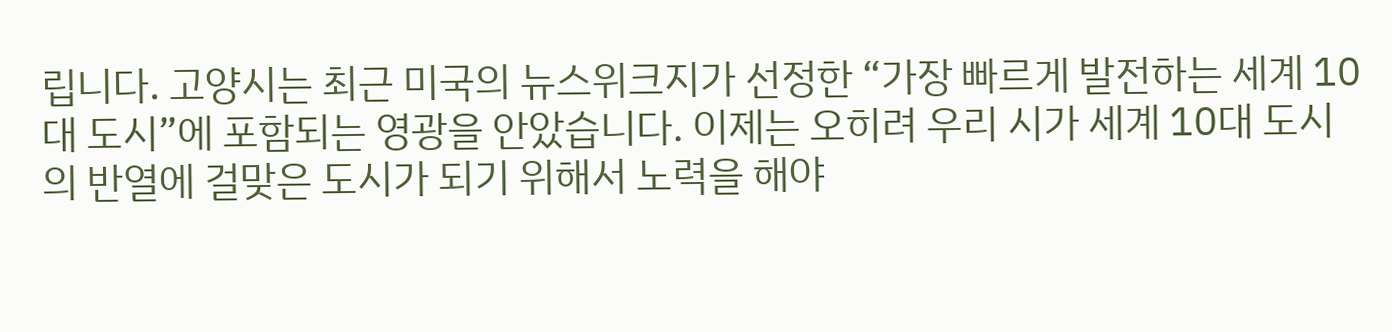립니다. 고양시는 최근 미국의 뉴스위크지가 선정한 “가장 빠르게 발전하는 세계 10대 도시”에 포함되는 영광을 안았습니다. 이제는 오히려 우리 시가 세계 10대 도시의 반열에 걸맞은 도시가 되기 위해서 노력을 해야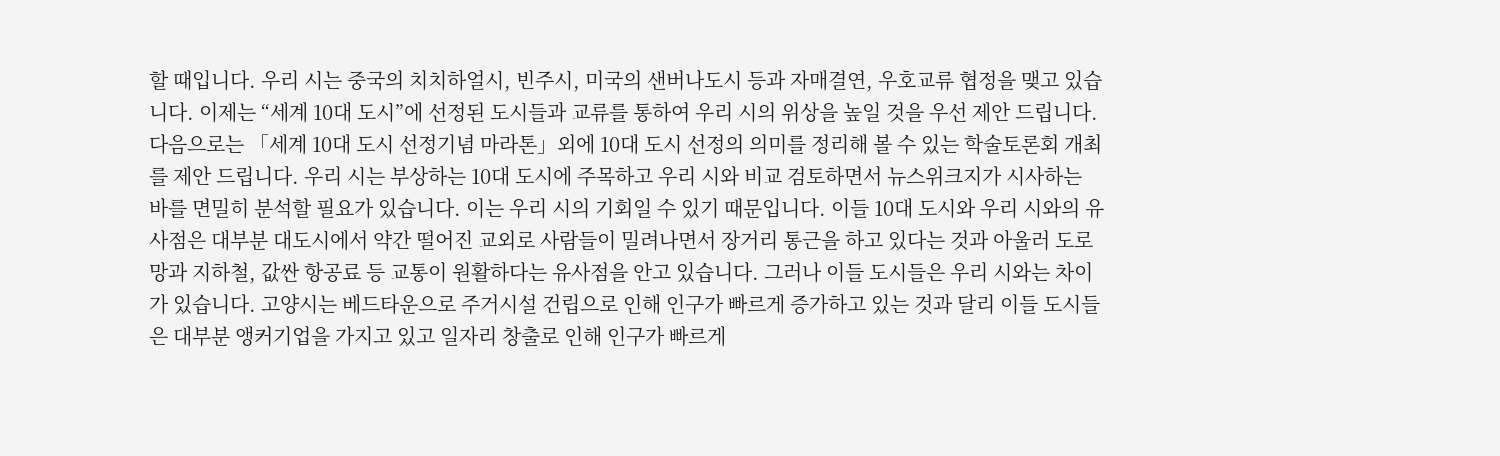할 때입니다. 우리 시는 중국의 치치하얼시, 빈주시, 미국의 샌버나도시 등과 자매결연, 우호교류 협정을 맺고 있습니다. 이제는 “세계 10대 도시”에 선정된 도시들과 교류를 통하여 우리 시의 위상을 높일 것을 우선 제안 드립니다. 다음으로는 「세계 10대 도시 선정기념 마라톤」외에 10대 도시 선정의 의미를 정리해 볼 수 있는 학술토론회 개최를 제안 드립니다. 우리 시는 부상하는 10대 도시에 주목하고 우리 시와 비교 검토하면서 뉴스위크지가 시사하는 바를 면밀히 분석할 필요가 있습니다. 이는 우리 시의 기회일 수 있기 때문입니다. 이들 10대 도시와 우리 시와의 유사점은 대부분 대도시에서 약간 떨어진 교외로 사람들이 밀려나면서 장거리 통근을 하고 있다는 것과 아울러 도로망과 지하철, 값싼 항공료 등 교통이 원활하다는 유사점을 안고 있습니다. 그러나 이들 도시들은 우리 시와는 차이가 있습니다. 고양시는 베드타운으로 주거시설 건립으로 인해 인구가 빠르게 증가하고 있는 것과 달리 이들 도시들은 대부분 앵커기업을 가지고 있고 일자리 창출로 인해 인구가 빠르게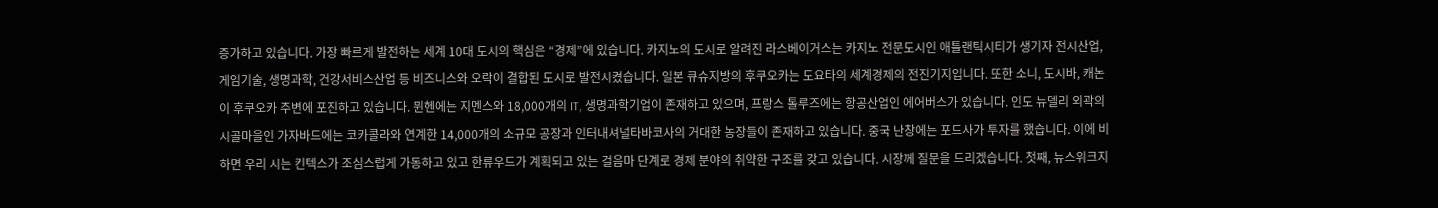증가하고 있습니다. 가장 빠르게 발전하는 세계 10대 도시의 핵심은 “경제”에 있습니다. 카지노의 도시로 알려진 라스베이거스는 카지노 전문도시인 애틀랜틱시티가 생기자 전시산업, 게임기술, 생명과학, 건강서비스산업 등 비즈니스와 오락이 결합된 도시로 발전시켰습니다. 일본 큐슈지방의 후쿠오카는 도요타의 세계경제의 전진기지입니다. 또한 소니, 도시바, 캐논이 후쿠오카 주변에 포진하고 있습니다. 뮌헨에는 지멘스와 18,000개의 IT, 생명과학기업이 존재하고 있으며, 프랑스 톨루즈에는 항공산업인 에어버스가 있습니다. 인도 뉴델리 외곽의 시골마을인 가자바드에는 코카콜라와 연계한 14,000개의 소규모 공장과 인터내셔널타바코사의 거대한 농장들이 존재하고 있습니다. 중국 난창에는 포드사가 투자를 했습니다. 이에 비하면 우리 시는 킨텍스가 조심스럽게 가동하고 있고 한류우드가 계획되고 있는 걸음마 단계로 경제 분야의 취약한 구조를 갖고 있습니다. 시장께 질문을 드리겠습니다. 첫째, 뉴스위크지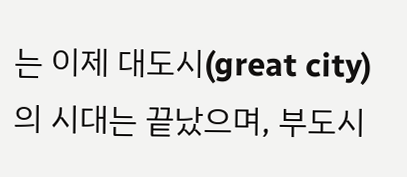는 이제 대도시(great city)의 시대는 끝났으며, 부도시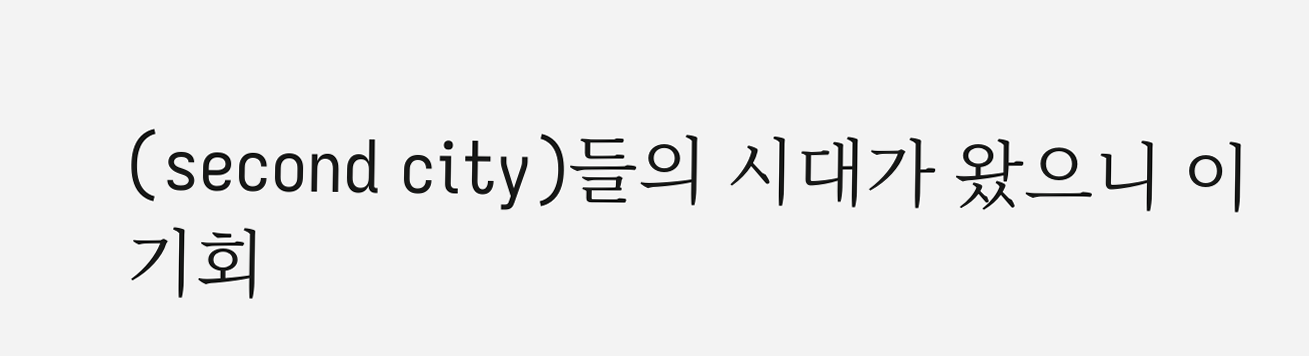(second city)들의 시대가 왔으니 이 기회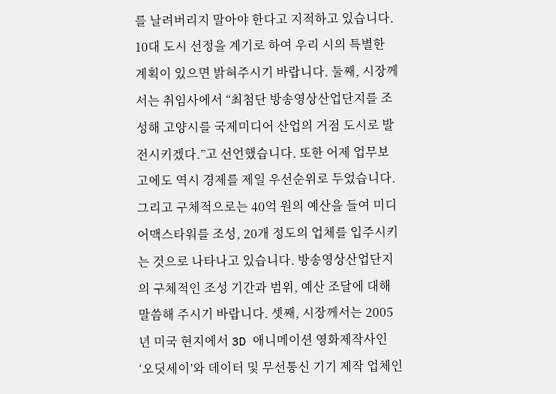를 날려버리지 말아야 한다고 지적하고 있습니다. 10대 도시 선정을 계기로 하여 우리 시의 특별한 계획이 있으면 밝혀주시기 바랍니다. 둘째, 시장께서는 취임사에서 “최첨단 방송영상산업단지를 조성해 고양시를 국제미디어 산업의 거점 도시로 발전시키겠다.”고 선언했습니다. 또한 어제 업무보고에도 역시 경제를 제일 우선순위로 두었습니다. 그리고 구체적으로는 40억 원의 예산을 들여 미디어맥스타워를 조성, 20개 정도의 업체를 입주시키는 것으로 나타나고 있습니다. 방송영상산업단지의 구체적인 조성 기간과 범위, 예산 조달에 대해 말씀해 주시기 바랍니다. 셋째, 시장께서는 2005년 미국 현지에서 3D 애니메이션 영화제작사인 ‘오딧세이’와 데이터 및 무선통신 기기 제작 업체인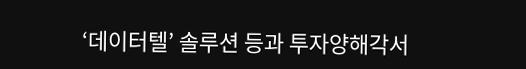‘데이터텔’ 솔루션 등과 투자양해각서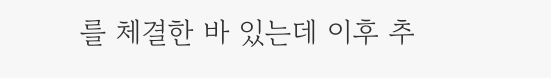를 체결한 바 있는데 이후 추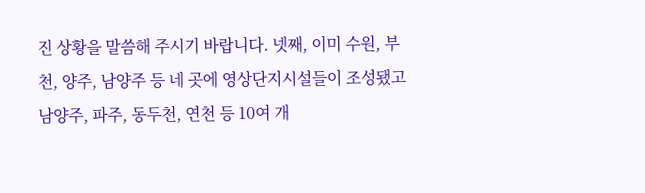진 상황을 말씀해 주시기 바랍니다. 넷째, 이미 수원, 부천, 양주, 남양주 등 네 곳에 영상단지시설들이 조성됐고 남양주, 파주, 동두천, 연천 등 10여 개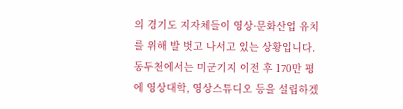의 경기도 지자체들이 영상·문화산업 유치를 위해 발 벗고 나서고 있는 상황입니다. 동두천에서는 미군기지 이전 후 170만 평에 영상대학, 영상스튜디오 등을 설립하겠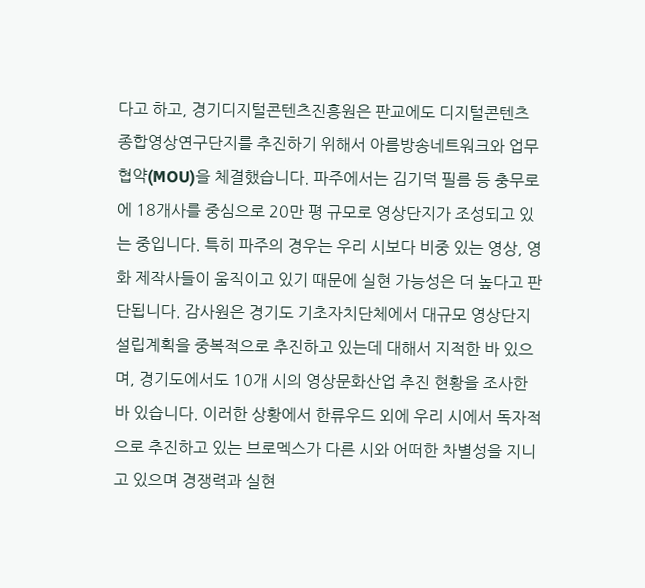다고 하고, 경기디지털콘텐츠진흥원은 판교에도 디지털콘텐츠 종합영상연구단지를 추진하기 위해서 아름방송네트워크와 업무협약(MOU)을 체결했습니다. 파주에서는 김기덕 필름 등 충무로에 18개사를 중심으로 20만 평 규모로 영상단지가 조성되고 있는 중입니다. 특히 파주의 경우는 우리 시보다 비중 있는 영상, 영화 제작사들이 움직이고 있기 때문에 실현 가능성은 더 높다고 판단됩니다. 감사원은 경기도 기초자치단체에서 대규모 영상단지 설립계획을 중복적으로 추진하고 있는데 대해서 지적한 바 있으며, 경기도에서도 10개 시의 영상문화산업 추진 현황을 조사한 바 있습니다. 이러한 상황에서 한류우드 외에 우리 시에서 독자적으로 추진하고 있는 브로멕스가 다른 시와 어떠한 차별성을 지니고 있으며 경쟁력과 실현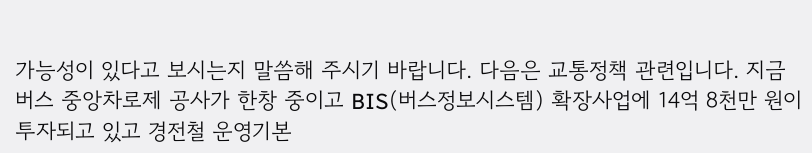가능성이 있다고 보시는지 말씀해 주시기 바랍니다. 다음은 교통정책 관련입니다. 지금 버스 중앙차로제 공사가 한창 중이고 BIS(버스정보시스템) 확장사업에 14억 8천만 원이 투자되고 있고 경전철 운영기본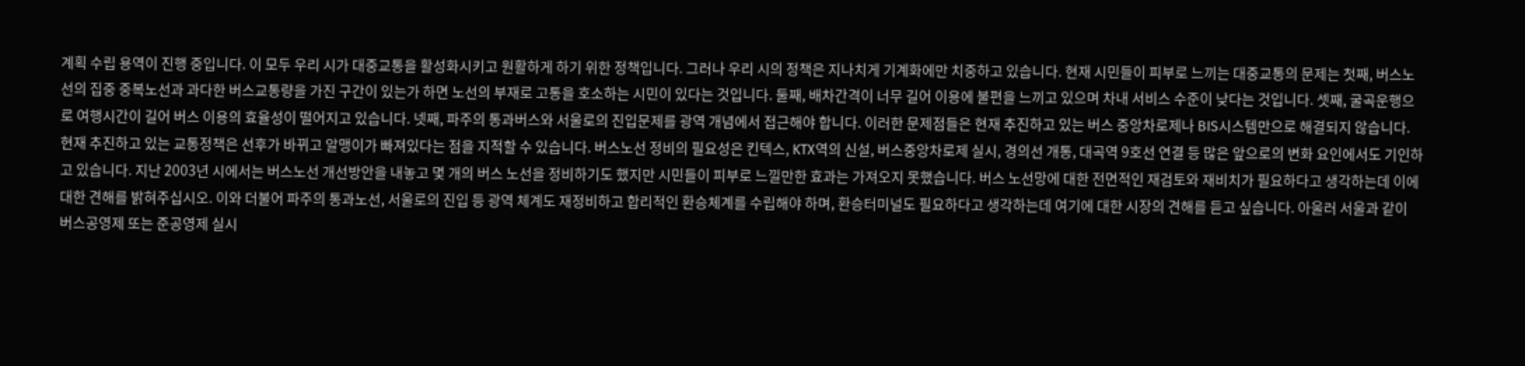계획 수립 용역이 진행 중입니다. 이 모두 우리 시가 대중교통을 활성화시키고 원활하게 하기 위한 정책입니다. 그러나 우리 시의 정책은 지나치게 기계화에만 치중하고 있습니다. 현재 시민들이 피부로 느끼는 대중교통의 문제는 첫째, 버스노선의 집중 중복노선과 과다한 버스교통량을 가진 구간이 있는가 하면 노선의 부재로 고통을 호소하는 시민이 있다는 것입니다. 둘째, 배차간격이 너무 길어 이용에 불편을 느끼고 있으며 차내 서비스 수준이 낮다는 것입니다. 셋째, 굴곡운행으로 여행시간이 길어 버스 이용의 효율성이 떨어지고 있습니다. 넷째, 파주의 통과버스와 서울로의 진입문제를 광역 개념에서 접근해야 합니다. 이러한 문제점들은 현재 추진하고 있는 버스 중앙차로제나 BIS시스템만으로 해결되지 않습니다. 현재 추진하고 있는 교통정책은 선후가 바뀌고 알맹이가 빠져있다는 점을 지적할 수 있습니다. 버스노선 정비의 필요성은 킨텍스, KTX역의 신설, 버스중앙차로제 실시, 경의선 개통, 대곡역 9호선 연결 등 많은 앞으로의 변화 요인에서도 기인하고 있습니다. 지난 2003년 시에서는 버스노선 개선방안을 내놓고 몇 개의 버스 노선을 정비하기도 했지만 시민들이 피부로 느낄만한 효과는 가져오지 못했습니다. 버스 노선망에 대한 전면적인 재검토와 재비치가 필요하다고 생각하는데 이에 대한 견해를 밝혀주십시오. 이와 더불어 파주의 통과노선, 서울로의 진입 등 광역 체계도 재정비하고 합리적인 환승체계를 수립해야 하며, 환승터미널도 필요하다고 생각하는데 여기에 대한 시장의 견해를 듣고 싶습니다. 아울러 서울과 같이 버스공영제 또는 준공영제 실시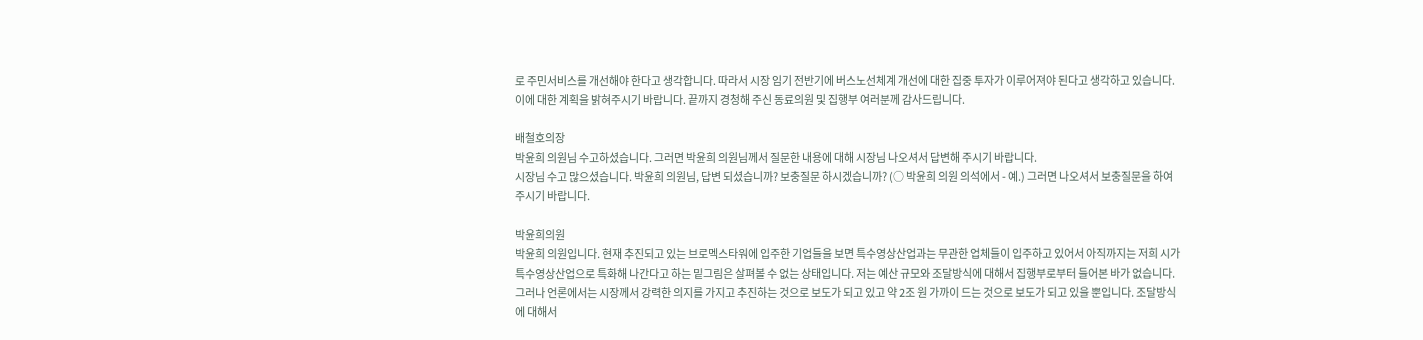로 주민서비스를 개선해야 한다고 생각합니다. 따라서 시장 임기 전반기에 버스노선체계 개선에 대한 집중 투자가 이루어져야 된다고 생각하고 있습니다. 이에 대한 계획을 밝혀주시기 바랍니다. 끝까지 경청해 주신 동료의원 및 집행부 여러분께 감사드립니다.

배철호의장
박윤희 의원님 수고하셨습니다. 그러면 박윤희 의원님께서 질문한 내용에 대해 시장님 나오셔서 답변해 주시기 바랍니다.
시장님 수고 많으셨습니다. 박윤희 의원님, 답변 되셨습니까? 보충질문 하시겠습니까? (○ 박윤희 의원 의석에서 - 예.) 그러면 나오셔서 보충질문을 하여 주시기 바랍니다.

박윤희의원
박윤희 의원입니다. 현재 추진되고 있는 브로멕스타워에 입주한 기업들을 보면 특수영상산업과는 무관한 업체들이 입주하고 있어서 아직까지는 저희 시가 특수영상산업으로 특화해 나간다고 하는 밑그림은 살펴볼 수 없는 상태입니다. 저는 예산 규모와 조달방식에 대해서 집행부로부터 들어본 바가 없습니다. 그러나 언론에서는 시장께서 강력한 의지를 가지고 추진하는 것으로 보도가 되고 있고 약 2조 원 가까이 드는 것으로 보도가 되고 있을 뿐입니다. 조달방식에 대해서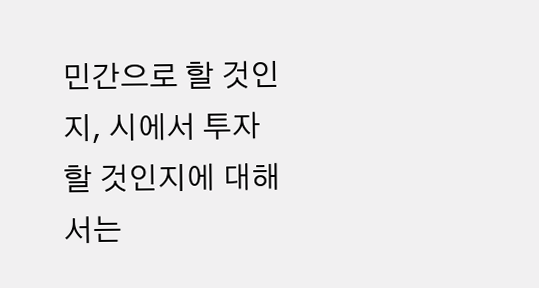민간으로 할 것인지, 시에서 투자할 것인지에 대해서는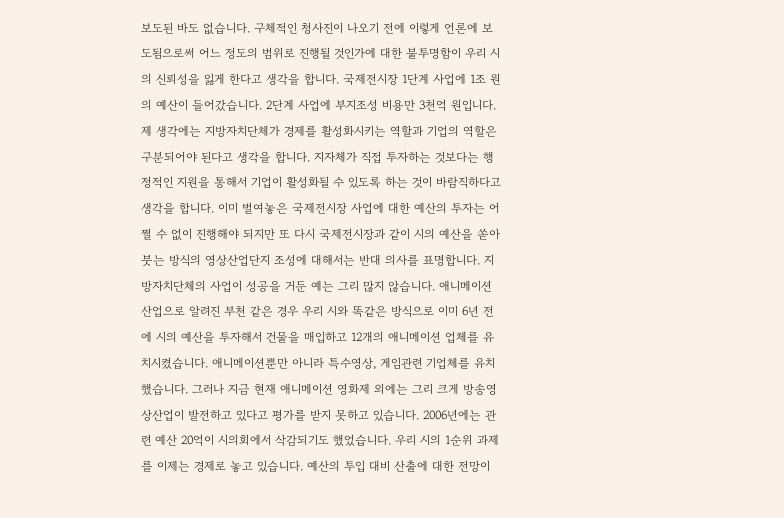보도된 바도 없습니다. 구체적인 청사진이 나오기 전에 이렇게 언론에 보도됨으로써 어느 정도의 범위로 진행될 것인가에 대한 불투명함이 우리 시의 신뢰성을 잃게 한다고 생각을 합니다. 국제전시장 1단계 사업에 1조 원의 예산이 들어갔습니다. 2단계 사업에 부지조성 비용만 3천억 원입니다. 제 생각에는 지방자치단체가 경제를 활성화시키는 역할과 기업의 역할은 구분되어야 된다고 생각을 합니다. 지자체가 직접 투자하는 것보다는 행정적인 지원을 통해서 기업이 활성화될 수 있도록 하는 것이 바람직하다고 생각을 합니다. 이미 벌여놓은 국제전시장 사업에 대한 예산의 투자는 어쩔 수 없이 진행해야 되지만 또 다시 국제전시장과 같이 시의 예산을 쏟아 붓는 방식의 영상산업단지 조성에 대해서는 반대 의사를 표명합니다. 지방자치단체의 사업이 성공을 거둔 예는 그리 많지 않습니다. 애니메이션 산업으로 알려진 부천 같은 경우 우리 시와 똑같은 방식으로 이미 6년 전에 시의 예산을 투자해서 건물을 매입하고 12개의 애니메이션 업체를 유치시켰습니다. 애니메이션뿐만 아니라 특수영상, 게임관련 기업체를 유치했습니다. 그러나 지금 현재 애니메이션 영화제 외에는 그리 크게 방송영상산업이 발전하고 있다고 평가를 받지 못하고 있습니다. 2006년에는 관련 예산 20억이 시의회에서 삭감되기도 했었습니다. 우리 시의 1순위 과제를 이제는 경제로 놓고 있습니다. 예산의 투입 대비 산출에 대한 전망이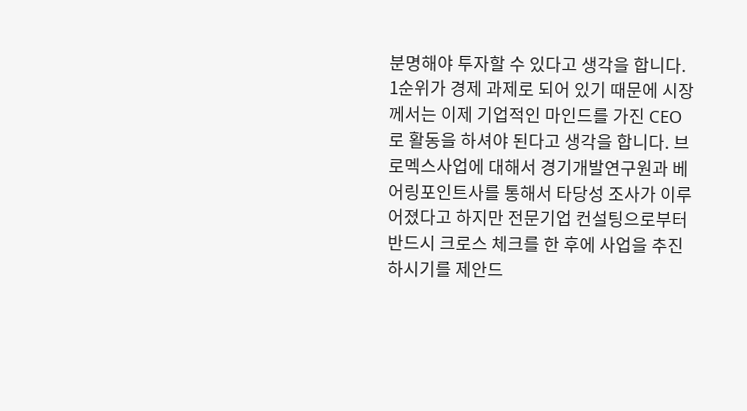분명해야 투자할 수 있다고 생각을 합니다. 1순위가 경제 과제로 되어 있기 때문에 시장께서는 이제 기업적인 마인드를 가진 CEO로 활동을 하셔야 된다고 생각을 합니다. 브로멕스사업에 대해서 경기개발연구원과 베어링포인트사를 통해서 타당성 조사가 이루어졌다고 하지만 전문기업 컨설팅으로부터 반드시 크로스 체크를 한 후에 사업을 추진하시기를 제안드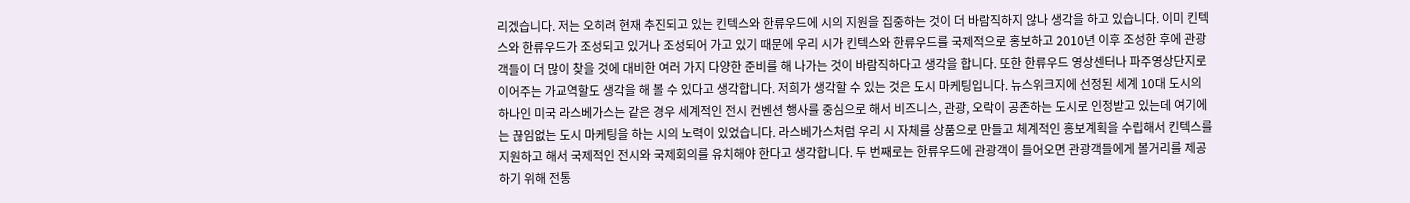리겠습니다. 저는 오히려 현재 추진되고 있는 킨텍스와 한류우드에 시의 지원을 집중하는 것이 더 바람직하지 않나 생각을 하고 있습니다. 이미 킨텍스와 한류우드가 조성되고 있거나 조성되어 가고 있기 때문에 우리 시가 킨텍스와 한류우드를 국제적으로 홍보하고 2010년 이후 조성한 후에 관광객들이 더 많이 찾을 것에 대비한 여러 가지 다양한 준비를 해 나가는 것이 바람직하다고 생각을 합니다. 또한 한류우드 영상센터나 파주영상단지로 이어주는 가교역할도 생각을 해 볼 수 있다고 생각합니다. 저희가 생각할 수 있는 것은 도시 마케팅입니다. 뉴스위크지에 선정된 세계 10대 도시의 하나인 미국 라스베가스는 같은 경우 세계적인 전시 컨벤션 행사를 중심으로 해서 비즈니스, 관광, 오락이 공존하는 도시로 인정받고 있는데 여기에는 끊임없는 도시 마케팅을 하는 시의 노력이 있었습니다. 라스베가스처럼 우리 시 자체를 상품으로 만들고 체계적인 홍보계획을 수립해서 킨텍스를 지원하고 해서 국제적인 전시와 국제회의를 유치해야 한다고 생각합니다. 두 번째로는 한류우드에 관광객이 들어오면 관광객들에게 볼거리를 제공하기 위해 전통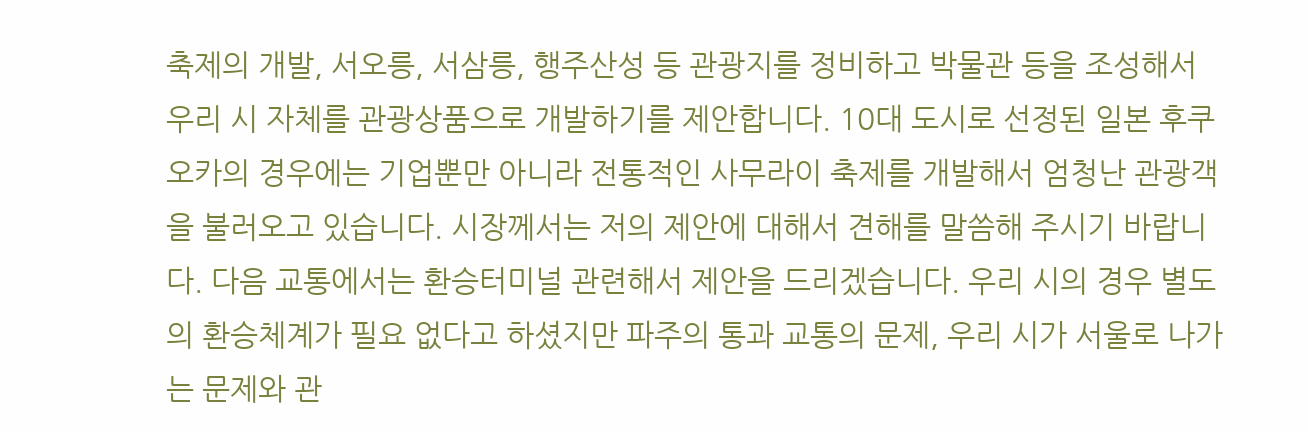축제의 개발, 서오릉, 서삼릉, 행주산성 등 관광지를 정비하고 박물관 등을 조성해서 우리 시 자체를 관광상품으로 개발하기를 제안합니다. 10대 도시로 선정된 일본 후쿠오카의 경우에는 기업뿐만 아니라 전통적인 사무라이 축제를 개발해서 엄청난 관광객을 불러오고 있습니다. 시장께서는 저의 제안에 대해서 견해를 말씀해 주시기 바랍니다. 다음 교통에서는 환승터미널 관련해서 제안을 드리겠습니다. 우리 시의 경우 별도의 환승체계가 필요 없다고 하셨지만 파주의 통과 교통의 문제, 우리 시가 서울로 나가는 문제와 관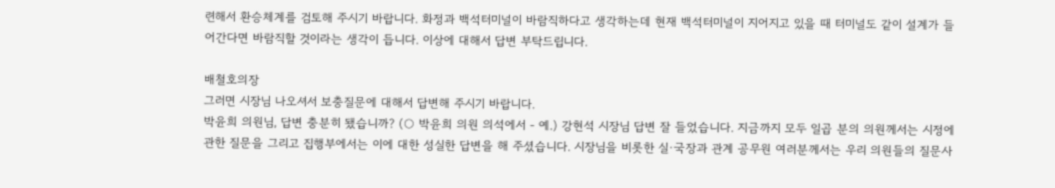련해서 환승체계를 검토해 주시기 바랍니다. 화정과 백석터미널이 바람직하다고 생각하는데 현재 백석터미널이 지어지고 있을 때 터미널도 같이 설계가 들어간다면 바람직할 것이라는 생각이 듭니다. 이상에 대해서 답변 부탁드립니다.

배철호의장
그러면 시장님 나오셔서 보충질문에 대해서 답변해 주시기 바랍니다.
박윤희 의원님, 답변 충분히 됐습니까? (○ 박윤희 의원 의석에서 - 예.) 강현석 시장님 답변 잘 들었습니다. 지금까지 모두 일곱 분의 의원께서는 시정에 관한 질문을 그리고 집행부에서는 이에 대한 성실한 답변을 해 주셨습니다. 시장님을 비롯한 실·국장과 관계 공무원 여러분께서는 우리 의원들의 질문사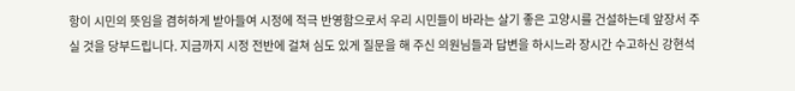항이 시민의 뜻임을 겸허하게 받아들여 시정에 적극 반영함으로서 우리 시민들이 바라는 살기 좋은 고양시를 건설하는데 앞장서 주실 것을 당부드립니다. 지금까지 시정 전반에 걸쳐 심도 있게 질문을 해 주신 의원님들과 답변을 하시느라 장시간 수고하신 강현석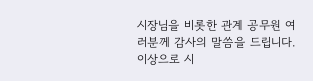시장님을 비롯한 관계 공무원 여러분께 감사의 말씀을 드립니다. 이상으로 시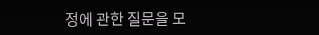정에 관한 질문을 모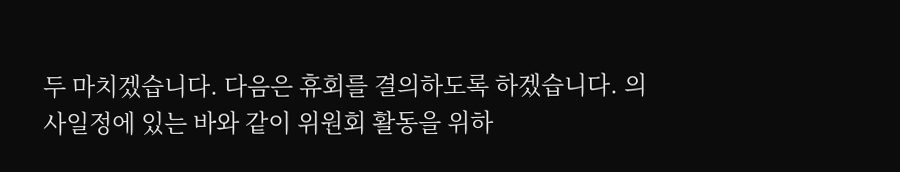두 마치겠습니다. 다음은 휴회를 결의하도록 하겠습니다. 의사일정에 있는 바와 같이 위원회 활동을 위하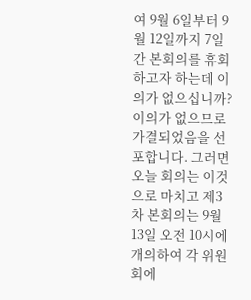여 9월 6일부터 9월 12일까지 7일간 본회의를 휴회하고자 하는데 이의가 없으십니까? 이의가 없으므로 가결되었음을 선포합니다. 그러면 오늘 회의는 이것으로 마치고 제3차 본회의는 9월 13일 오전 10시에 개의하여 각 위원회에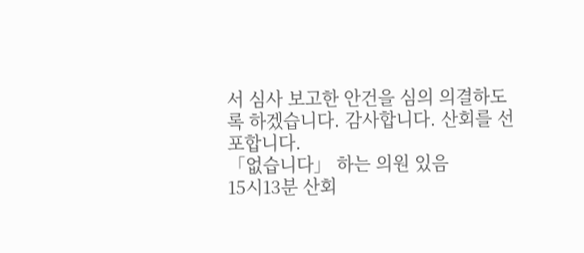서 심사 보고한 안건을 심의 의결하도록 하겠습니다. 감사합니다. 산회를 선포합니다.
「없습니다」 하는 의원 있음
15시13분 산회